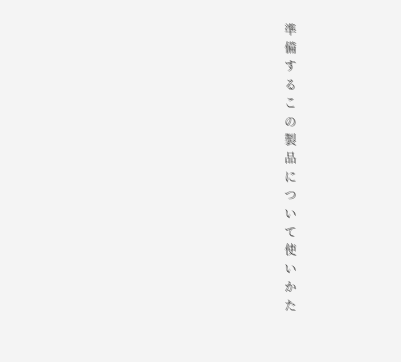準
備
す
る
こ
の
製
品
に
つ
い
て
使
い
か
た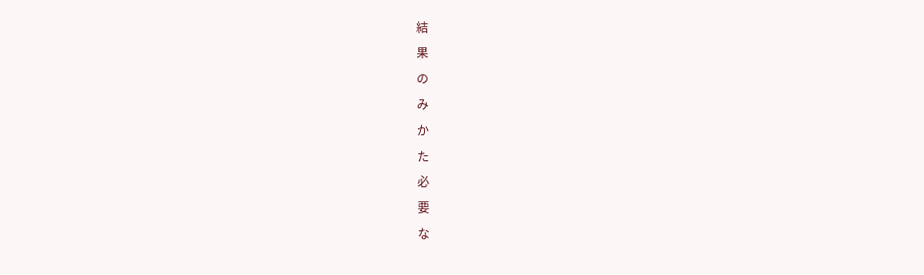結
果
の
み
か
た
必
要
な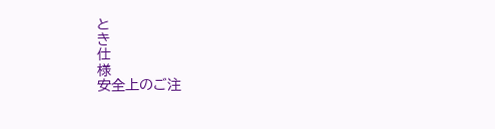と
き
仕
様
安全上のご注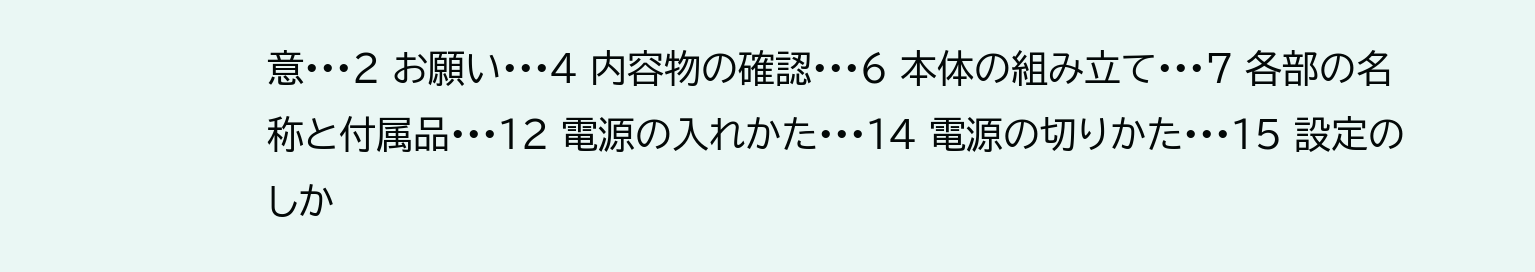意•••2 お願い•••4 内容物の確認•••6 本体の組み立て•••7 各部の名称と付属品•••12 電源の入れかた•••14 電源の切りかた•••15 設定のしか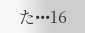た•••16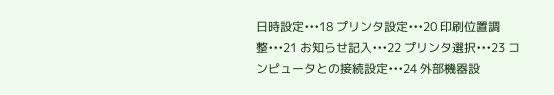日時設定•••18 プリンタ設定•••20 印刷位置調整•••21 お知らせ記入•••22 プリンタ選択•••23 コンピュータとの接続設定•••24 外部機器設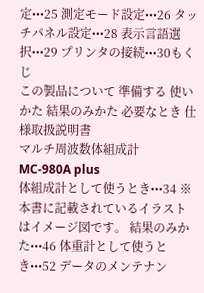定•••25 測定モード設定•••26 タッチパネル設定•••28 表示言語選択•••29 プリンタの接続•••30もくじ
この製品について 準備する 使いかた 結果のみかた 必要なとき 仕 様取扱説明書
マルチ周波数体組成計
MC-980A plus
体組成計として使うとき•••34 ※本書に記載されているイラストはイメージ図です。 結果のみかた•••46 体重計として使うとき•••52 データのメンテナン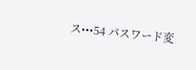ス•••54 パスワード変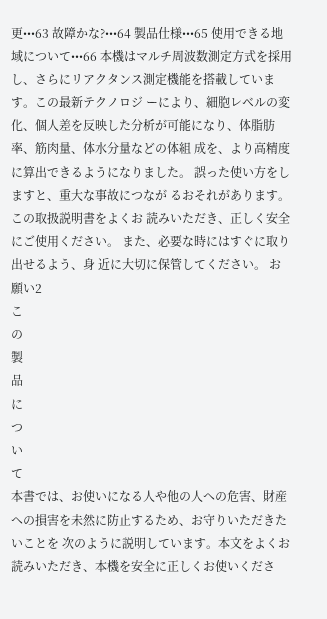更•••63 故障かな?•••64 製品仕様•••65 使用できる地域について•••66 本機はマルチ周波数測定方式を採用し、さらにリアクタンス測定機能を搭載しています。この最新テクノロジ ーにより、細胞レベルの変化、個人差を反映した分析が可能になり、体脂肪率、筋肉量、体水分量などの体組 成を、より高精度に算出できるようになりました。 誤った使い方をしますと、重大な事故につなが るおそれがあります。この取扱説明書をよくお 読みいただき、正しく安全にご使用ください。 また、必要な時にはすぐに取り出せるよう、身 近に大切に保管してください。 お願い2
こ
の
製
品
に
つ
い
て
本書では、お使いになる人や他の人への危害、財産への損害を未然に防止するため、お守りいただきたいことを 次のように説明しています。本文をよくお読みいただき、本機を安全に正しくお使いくださ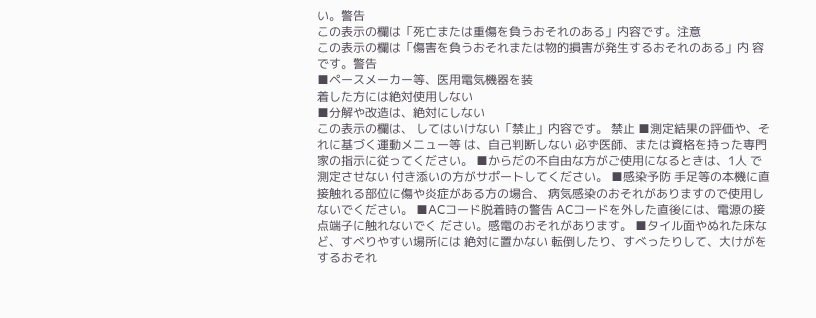い。警告
この表示の欄は「死亡または重傷を負うおそれのある」内容です。注意
この表示の欄は「傷害を負うおそれまたは物的損害が発生するおそれのある」内 容です。警告
■ペースメーカー等、医用電気機器を装
着した方には絶対使用しない
■分解や改造は、絶対にしない
この表示の欄は、 してはいけない「禁止」内容です。 禁止 ■測定結果の評価や、それに基づく運動メニュー等 は、自己判断しない 必ず医師、または資格を持った専門家の指示に従ってください。 ■からだの不自由な方がご使用になるときは、1人 で測定させない 付き添いの方がサポートしてください。 ■感染予防 手足等の本機に直接触れる部位に傷や炎症がある方の場合、 病気感染のおそれがありますので使用しないでください。 ■ACコード脱着時の警告 ACコードを外した直後には、電源の接点端子に触れないでく ださい。感電のおそれがあります。 ■タイル面やぬれた床など、すべりやすい場所には 絶対に置かない 転倒したり、すべったりして、大けがをするおそれ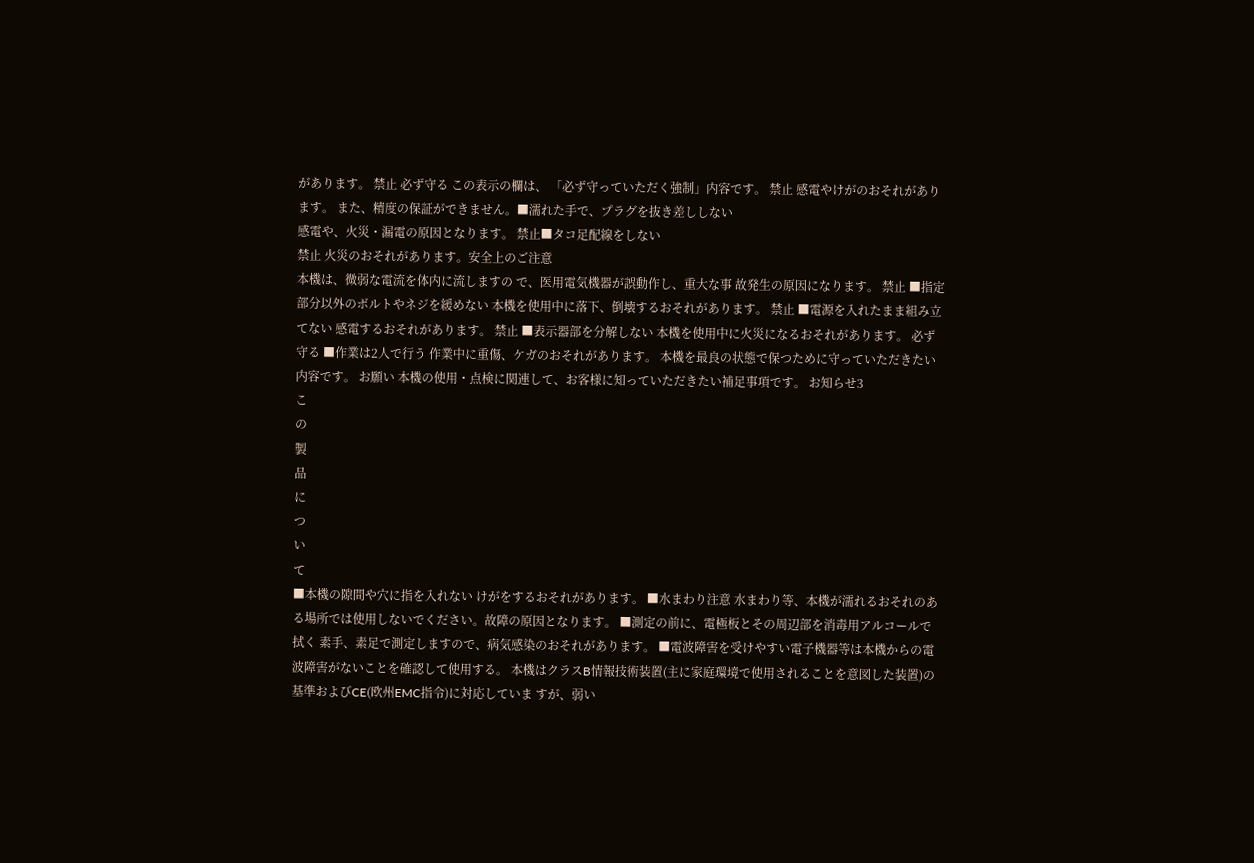があります。 禁止 必ず守る この表示の欄は、 「必ず守っていただく強制」内容です。 禁止 感電やけがのおそれがあります。 また、精度の保証ができません。■濡れた手で、プラグを抜き差ししない
感電や、火災・漏電の原因となります。 禁止■タコ足配線をしない
禁止 火災のおそれがあります。安全上のご注意
本機は、微弱な電流を体内に流しますの で、医用電気機器が誤動作し、重大な事 故発生の原因になります。 禁止 ■指定部分以外のボルトやネジを緩めない 本機を使用中に落下、倒壊するおそれがあります。 禁止 ■電源を入れたまま組み立てない 感電するおそれがあります。 禁止 ■表示器部を分解しない 本機を使用中に火災になるおそれがあります。 必ず守る ■作業は2人で行う 作業中に重傷、ケガのおそれがあります。 本機を最良の状態で保つために守っていただきたい内容です。 お願い 本機の使用・点検に関連して、お客様に知っていただきたい補足事項です。 お知らせ3
こ
の
製
品
に
つ
い
て
■本機の隙間や穴に指を入れない けがをするおそれがあります。 ■水まわり注意 水まわり等、本機が濡れるおそれのある場所では使用しないでください。故障の原因となります。 ■測定の前に、電極板とその周辺部を消毒用アルコールで拭く 素手、素足で測定しますので、病気感染のおそれがあります。 ■電波障害を受けやすい電子機器等は本機からの電波障害がないことを確認して使用する。 本機はクラスB情報技術装置(主に家庭環境で使用されることを意図した装置)の基準およびCE(欧州EMC指令)に対応していま すが、弱い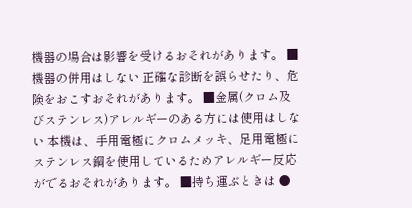機器の場合は影響を受けるおそれがあります。 ■機器の併用はしない 正確な診断を誤らせたり、危険をおこすおそれがあります。 ■金属(クロム及びステンレス)アレルギーのある方には使用はしない 本機は、手用電極にクロムメッキ、足用電極にステンレス鋼を使用しているためアレルギー反応がでるおそれがあります。 ■持ち運ぶときは ●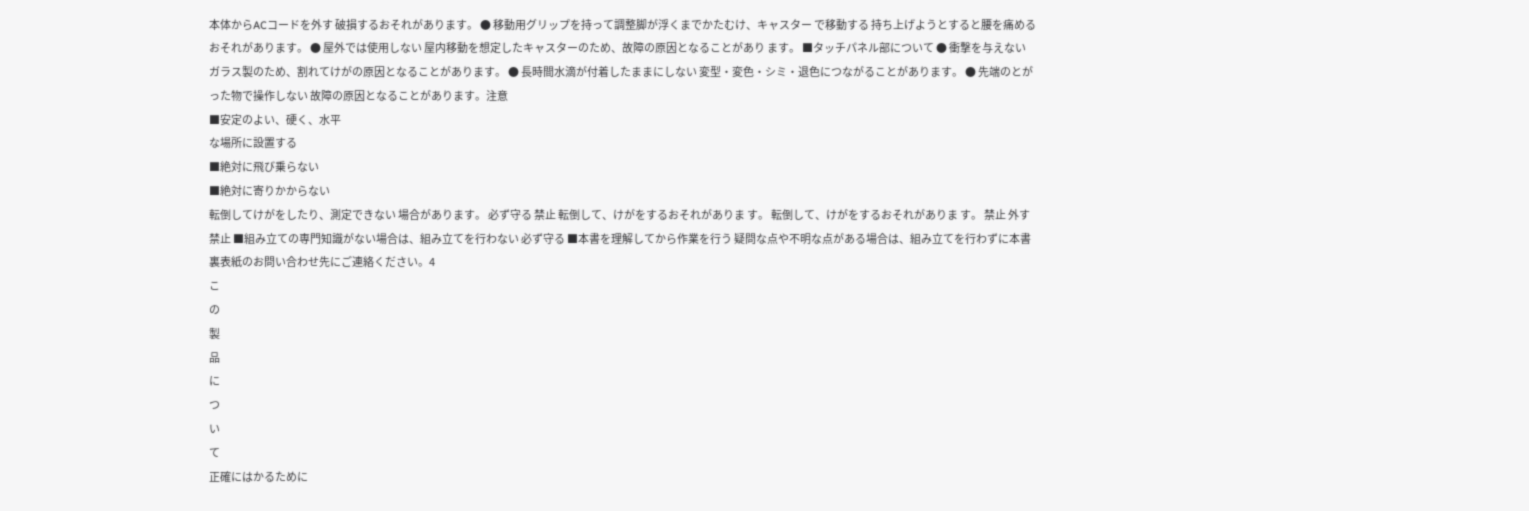本体からACコードを外す 破損するおそれがあります。 ● 移動用グリップを持って調整脚が浮くまでかたむけ、キャスター で移動する 持ち上げようとすると腰を痛めるおそれがあります。 ● 屋外では使用しない 屋内移動を想定したキャスターのため、故障の原因となることがあり ます。 ■タッチパネル部について ● 衝撃を与えない ガラス製のため、割れてけがの原因となることがあります。 ● 長時間水滴が付着したままにしない 変型・変色・シミ・退色につながることがあります。 ● 先端のとがった物で操作しない 故障の原因となることがあります。注意
■安定のよい、硬く、水平
な場所に設置する
■絶対に飛び乗らない
■絶対に寄りかからない
転倒してけがをしたり、測定できない 場合があります。 必ず守る 禁止 転倒して、けがをするおそれがありま す。 転倒して、けがをするおそれがありま す。 禁止 外す 禁止 ■組み立ての専門知識がない場合は、組み立てを行わない 必ず守る ■本書を理解してから作業を行う 疑問な点や不明な点がある場合は、組み立てを行わずに本書裏表紙のお問い合わせ先にご連絡ください。4
こ
の
製
品
に
つ
い
て
正確にはかるために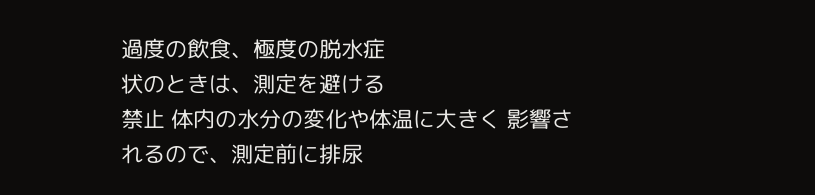過度の飲食、極度の脱水症
状のときは、測定を避ける
禁止 体内の水分の変化や体温に大きく 影響されるので、測定前に排尿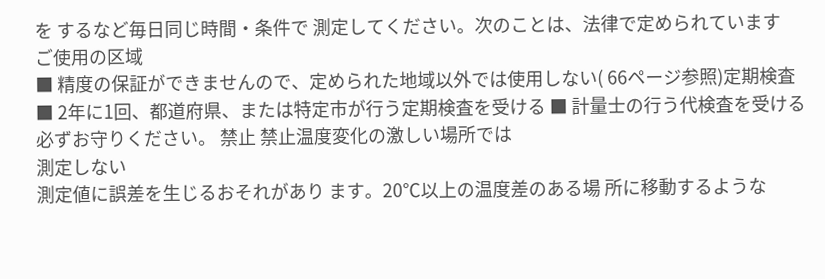を するなど毎日同じ時間・条件で 測定してください。次のことは、法律で定められています
ご使用の区域
■ 精度の保証ができませんので、定められた地域以外では使用しない( 66ページ参照)定期検査
■ 2年に1回、都道府県、または特定市が行う定期検査を受ける ■ 計量士の行う代検査を受ける 必ずお守りください。 禁止 禁止温度変化の激しい場所では
測定しない
測定値に誤差を生じるおそれがあり ます。20℃以上の温度差のある場 所に移動するような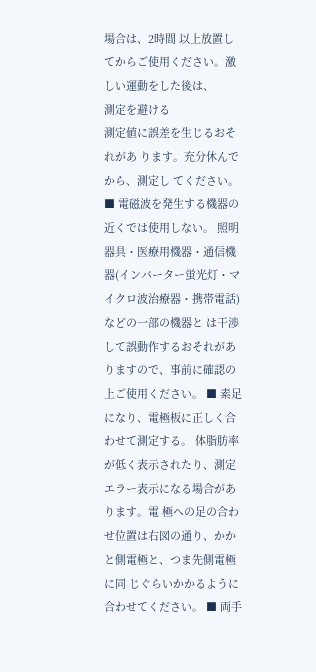場合は、2時間 以上放置してからご使用ください。激しい運動をした後は、
測定を避ける
測定値に誤差を生じるおそれがあ ります。充分休んでから、測定し てください。 ■ 電磁波を発生する機器の近くでは使用しない。 照明器具・医療用機器・通信機器(インバーター蛍光灯・マイクロ波治療器・携帯電話)などの一部の機器と は干渉して誤動作するおそれがありますので、事前に確認の上ご使用ください。 ■ 素足になり、電極板に正しく合わせて測定する。 体脂肪率が低く表示されたり、測定エラー表示になる場合があります。電 極への足の合わせ位置は右図の通り、かかと側電極と、つま先側電極に同 じぐらいかかるように合わせてください。 ■ 両手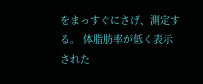をまっすぐにさげ、測定する。 体脂肪率が低く表示された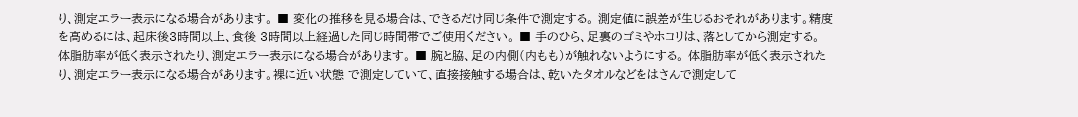り、測定エラー表示になる場合があります。 ■ 変化の推移を見る場合は、できるだけ同じ条件で測定する。 測定値に誤差が生じるおそれがあります。精度を高めるには、起床後3時間以上、食後 3時間以上経過した同じ時間帯でご使用ください。 ■ 手のひら、足裏のゴミやホコリは、落としてから測定する。 体脂肪率が低く表示されたり、測定エラー表示になる場合があります。 ■ 腕と脇、足の内側(内もも)が触れないようにする。 体脂肪率が低く表示されたり、測定エラー表示になる場合があります。裸に近い状態 で測定していて、直接接触する場合は、乾いたタオルなどをはさんで測定して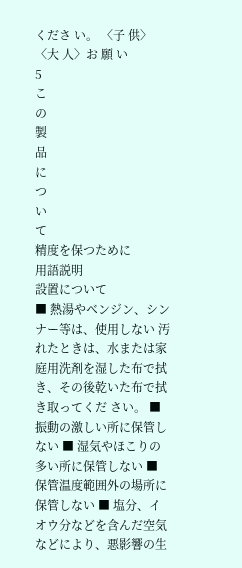くださ い。 〈子 供〉 〈大 人〉お 願 い
5
こ
の
製
品
に
つ
い
て
精度を保つために
用語説明
設置について
■ 熱湯やベンジン、シンナー等は、使用しない 汚れたときは、水または家庭用洗剤を湿した布で拭き、その後乾いた布で拭き取ってくだ さい。 ■ 振動の激しい所に保管しない ■ 湿気やほこりの多い所に保管しない ■ 保管温度範囲外の場所に保管しない ■ 塩分、イオウ分などを含んだ空気などにより、悪影響の生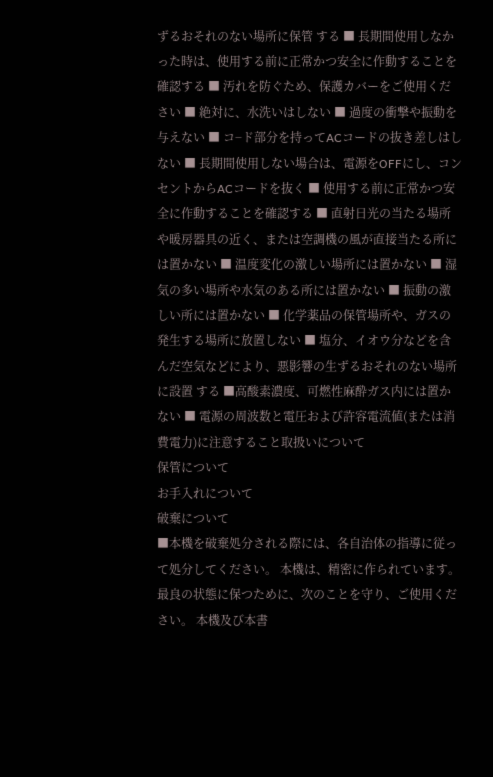ずるおそれのない場所に保管 する ■ 長期間使用しなかった時は、使用する前に正常かつ安全に作動することを確認する ■ 汚れを防ぐため、保護カバーをご使用ください ■ 絶対に、水洗いはしない ■ 過度の衝撃や振動を与えない ■ コ−ド部分を持ってACコードの抜き差しはしない ■ 長期間使用しない場合は、電源をOFFにし、コンセントからACコードを抜く ■ 使用する前に正常かつ安全に作動することを確認する ■ 直射日光の当たる場所や暖房器具の近く、または空調機の風が直接当たる所には置かない ■ 温度変化の激しい場所には置かない ■ 湿気の多い場所や水気のある所には置かない ■ 振動の激しい所には置かない ■ 化学薬品の保管場所や、ガスの発生する場所に放置しない ■ 塩分、イオウ分などを含んだ空気などにより、悪影響の生ずるおそれのない場所に設置 する ■高酸素濃度、可燃性麻酔ガス内には置かない ■ 電源の周波数と電圧および許容電流値(または消費電力)に注意すること取扱いについて
保管について
お手入れについて
破棄について
■本機を破棄処分される際には、各自治体の指導に従って処分してください。 本機は、精密に作られています。最良の状態に保つために、次のことを守り、ご使用ください。 本機及び本書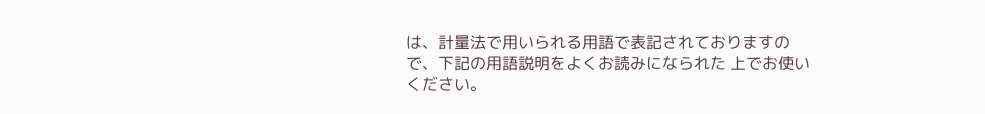は、計量法で用いられる用語で表記されておりますので、下記の用語説明をよくお読みになられた 上でお使いください。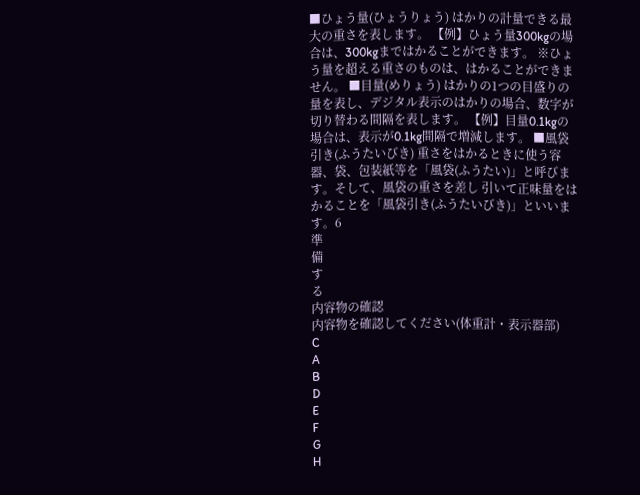■ひょう量(ひょうりょう) はかりの計量できる最大の重さを表します。 【例】ひょう量300kgの場合は、300kgまではかることができます。 ※ひょう量を超える重さのものは、はかることができません。 ■目量(めりょう) はかりの1つの目盛りの量を表し、デジタル表示のはかりの場合、数字が切り替わる間隔を表します。 【例】目量0.1kgの場合は、表示が0.1kg間隔で増減します。 ■風袋引き(ふうたいびき) 重さをはかるときに使う容器、袋、包装紙等を「風袋(ふうたい)」と呼びます。そして、風袋の重さを差し 引いて正味量をはかることを「風袋引き(ふうたいびき)」といいます。6
準
備
す
る
内容物の確認
内容物を確認してください(体重計・表示器部)
C
A
B
D
E
F
G
H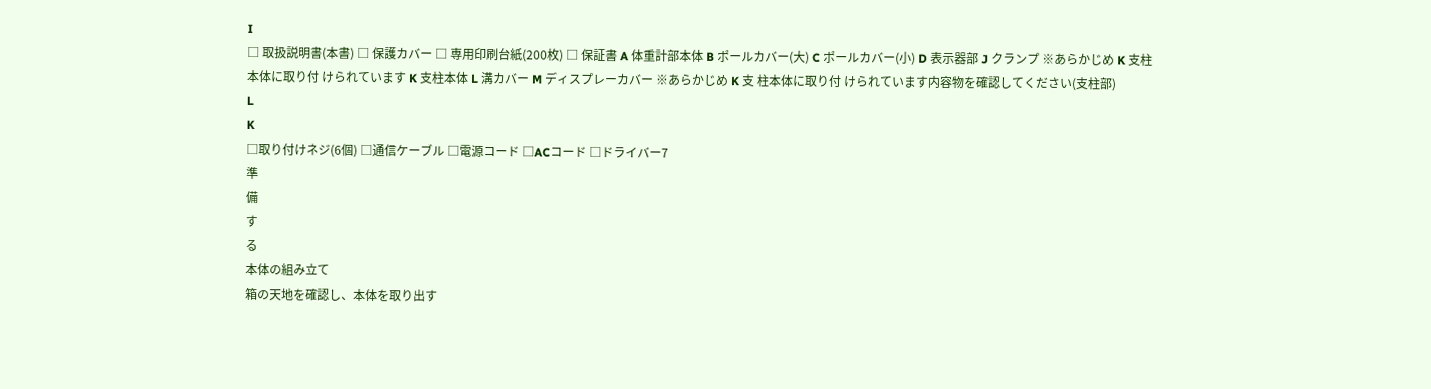I
□ 取扱説明書(本書) □ 保護カバー □ 専用印刷台紙(200枚) □ 保証書 A 体重計部本体 B ポールカバー(大) C ポールカバー(小) D 表示器部 J クランプ ※あらかじめ K 支柱本体に取り付 けられています K 支柱本体 L 溝カバー M ディスプレーカバー ※あらかじめ K 支 柱本体に取り付 けられています内容物を確認してください(支柱部)
L
K
□取り付けネジ(6個) □通信ケーブル □電源コード □ACコード □ドライバー7
準
備
す
る
本体の組み立て
箱の天地を確認し、本体を取り出す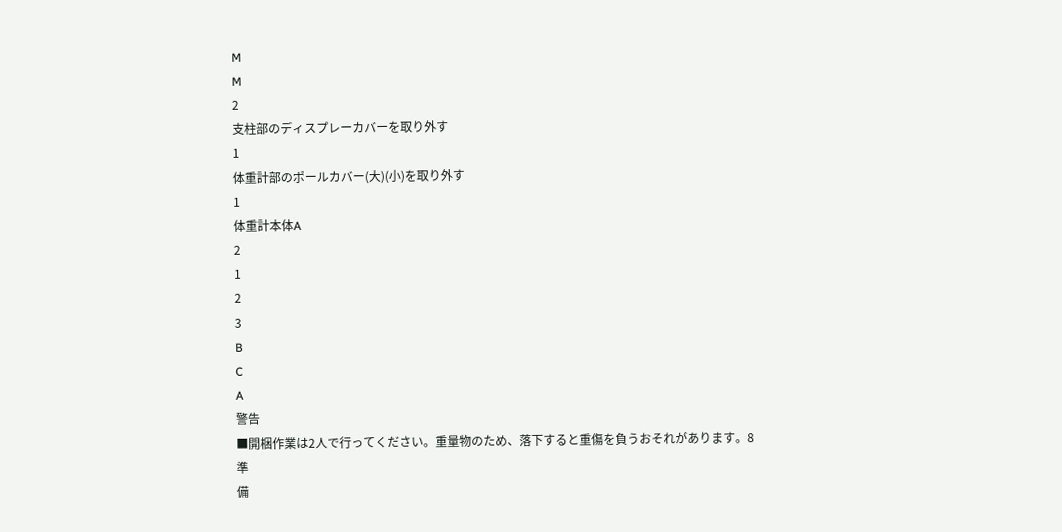M
M
2
支柱部のディスプレーカバーを取り外す
1
体重計部のポールカバー(大)(小)を取り外す
1
体重計本体A
2
1
2
3
B
C
A
警告
■開梱作業は2人で行ってください。重量物のため、落下すると重傷を負うおそれがあります。8
準
備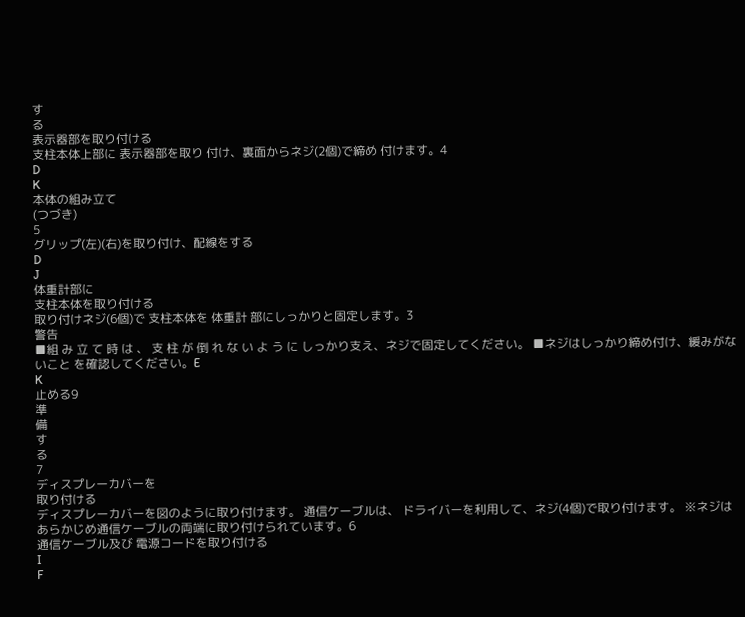す
る
表示器部を取り付ける
支柱本体上部に 表示器部を取り 付け、裏面からネジ(2個)で締め 付けます。4
D
K
本体の組み立て
(つづき)
5
グリップ(左)(右)を取り付け、配線をする
D
J
体重計部に
支柱本体を取り付ける
取り付けネジ(6個)で 支柱本体を 体重計 部にしっかりと固定します。3
警告
■組 み 立 て 時 は 、 支 柱 が 倒 れ な い よ う に しっかり支え、ネジで固定してください。 ■ネジはしっかり締め付け、緩みがないこと を確認してください。E
K
止める9
準
備
す
る
7
ディスプレーカバーを
取り付ける
ディスプレーカバーを図のように取り付けます。 通信ケーブルは、 ドライバーを利用して、ネジ(4個)で取り付けます。 ※ネジはあらかじめ通信ケーブルの両端に取り付けられています。6
通信ケーブル及び 電源コードを取り付ける
I
F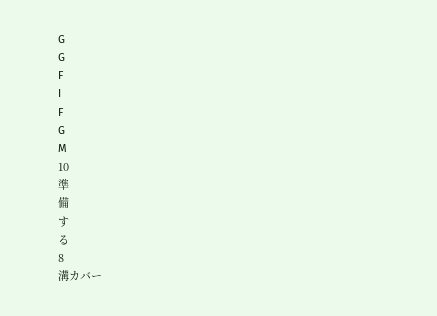G
G
F
I
F
G
M
10
準
備
す
る
8
溝カバー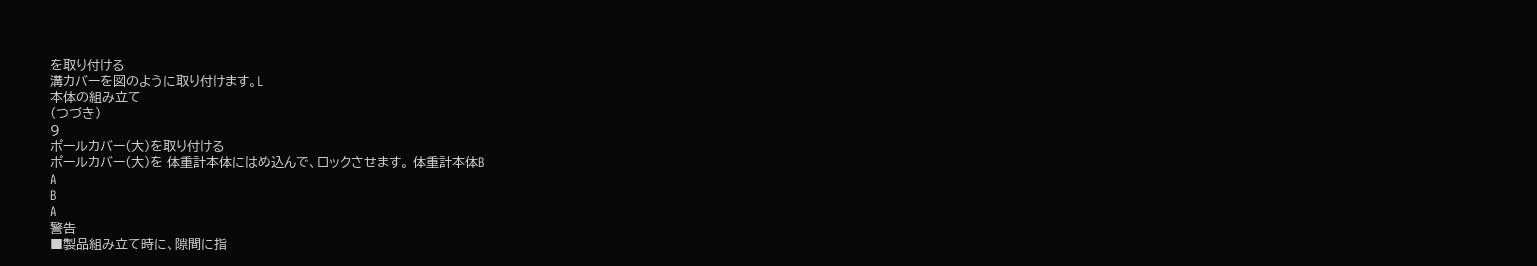を取り付ける
溝カバーを図のように取り付けます。L
本体の組み立て
(つづき)
9
ポールカバー(大)を取り付ける
ポールカバー(大)を 体重計本体にはめ込んで、ロックさせます。 体重計本体B
A
B
A
警告
■製品組み立て時に、隙間に指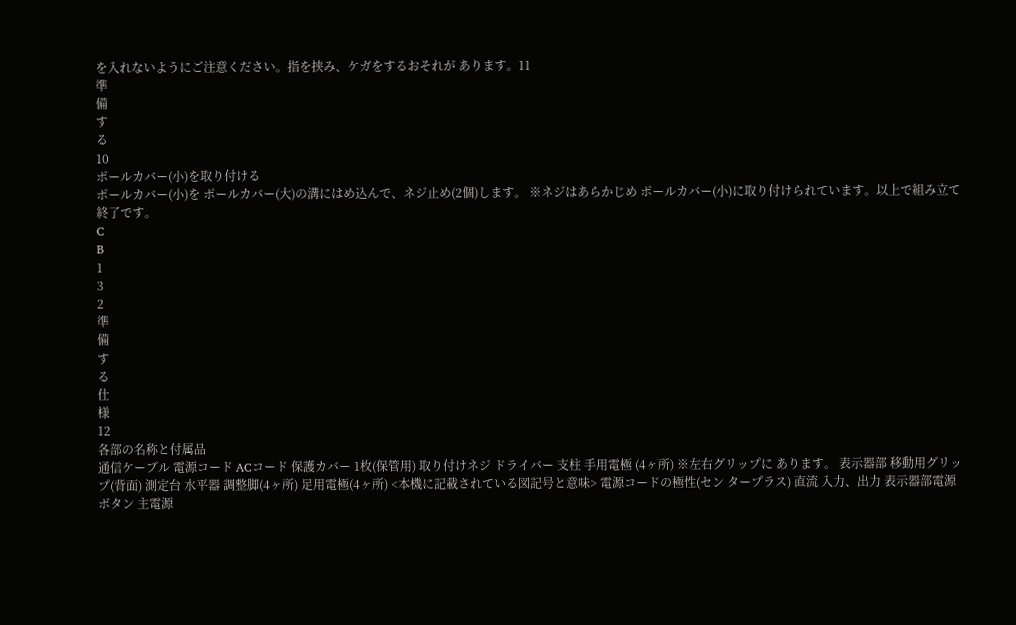を入れないようにご注意ください。指を挟み、ケガをするおそれが あります。11
準
備
す
る
10
ポールカバー(小)を取り付ける
ポールカバー(小)を ポールカバー(大)の溝にはめ込んで、ネジ止め(2個)します。 ※ネジはあらかじめ ポールカバー(小)に取り付けられています。以上で組み立て終了です。
C
B
1
3
2
準
備
す
る
仕
様
12
各部の名称と付属品
通信ケーブル 電源コード ACコード 保護カバー 1枚(保管用) 取り付けネジ ドライバー 支柱 手用電極 (4ヶ所) ※左右グリップに あります。 表示器部 移動用グリップ(背面) 測定台 水平器 調整脚(4ヶ所) 足用電極(4ヶ所) <本機に記載されている図記号と意味> 電源コードの極性(セン タープラス) 直流 入力、出力 表示器部電源ボタン 主電源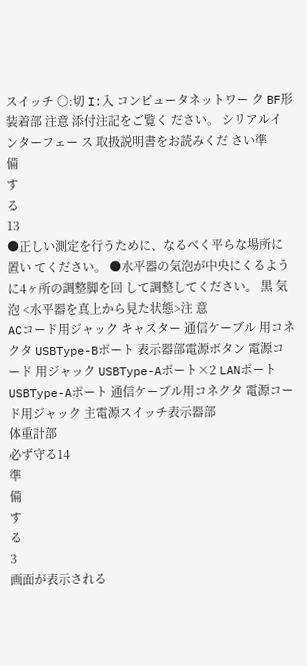スイッチ ○:切 I:入 コンピュータネットワー ク BF形装着部 注意 添付注記をご覧く ださい。 シリアルインターフェー ス 取扱説明書をお読みくだ さい準
備
す
る
13
●正しい測定を行うために、なるべく平らな場所に置い てください。 ●水平器の気泡が中央にくるように4ヶ所の調整脚を回 して調整してください。 黒 気泡 <水平器を真上から見た状態>注 意
ACコード用ジャック キャスター 通信ケーブル 用コネクタ USBType-Bポート 表示器部電源ボタン 電源コード 用ジャック USBType-Aポート×2 LANポート USBType-Aポート 通信ケーブル用コネクタ 電源コード用ジャック 主電源スイッチ表示器部
体重計部
必ず守る14
準
備
す
る
3
画面が表示される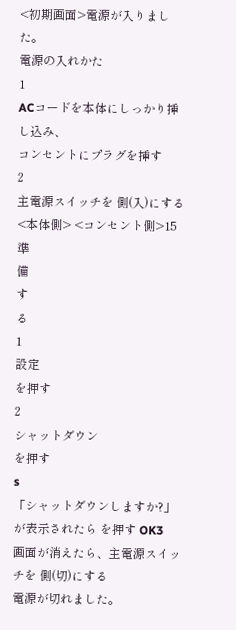<初期画面>電源が入りました。
電源の入れかた
1
ACコードを本体にしっかり挿し込み、
コンセントにプラグを挿す
2
主電源スイッチを 側(入)にする
<本体側> <コンセント側>15
準
備
す
る
1
設定
を押す
2
シャットダウン
を押す
s
「シャットダウンしますか?」が表示されたら を押す OK3
画面が消えたら、主電源スイッチを 側(切)にする
電源が切れました。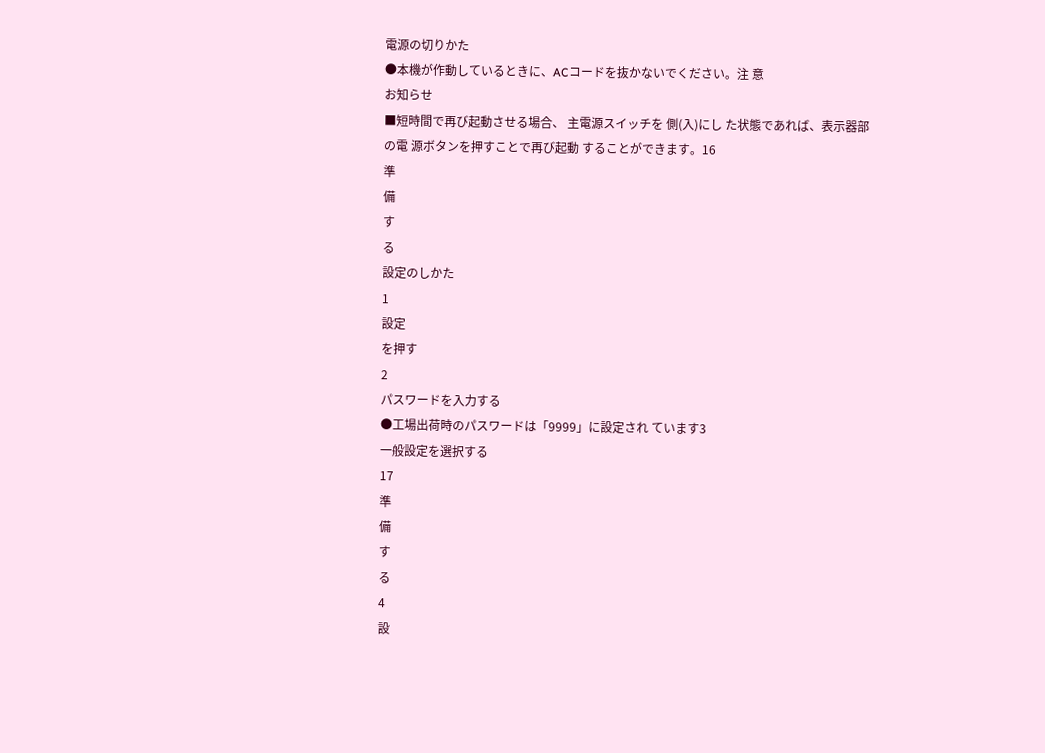電源の切りかた
●本機が作動しているときに、ACコードを抜かないでください。注 意
お知らせ
■短時間で再び起動させる場合、 主電源スイッチを 側(入)にし た状態であれば、表示器部の電 源ボタンを押すことで再び起動 することができます。16
準
備
す
る
設定のしかた
1
設定
を押す
2
パスワードを入力する
●工場出荷時のパスワードは「9999」に設定され ています3
一般設定を選択する
17
準
備
す
る
4
設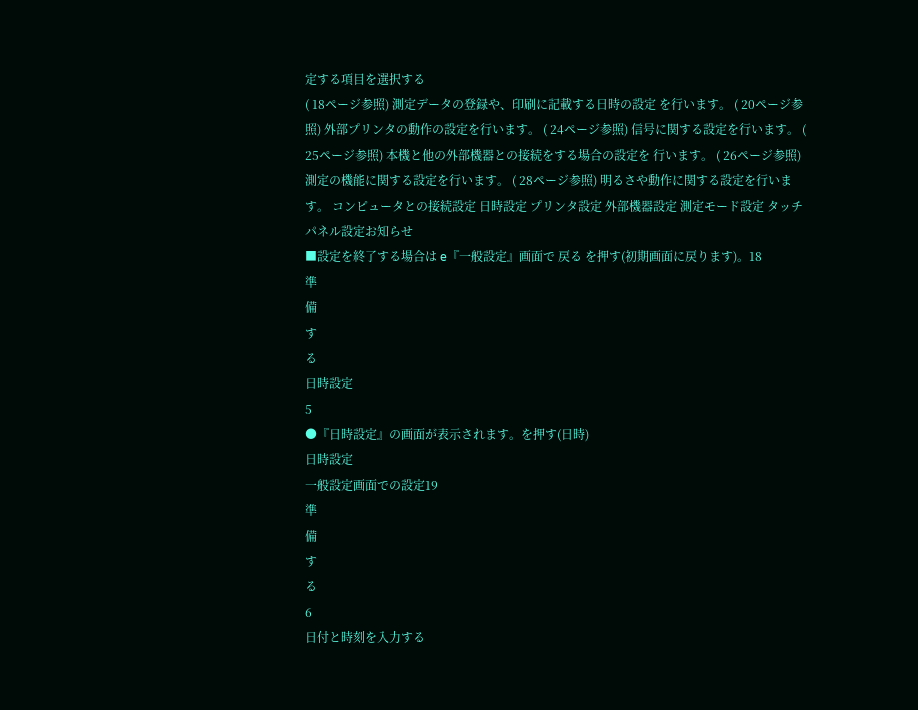定する項目を選択する
( 18ページ参照) 測定データの登録や、印刷に記載する日時の設定 を行います。 ( 20ページ参照) 外部プリンタの動作の設定を行います。 ( 24ページ参照) 信号に関する設定を行います。 ( 25ページ参照) 本機と他の外部機器との接続をする場合の設定を 行います。 ( 26ページ参照) 測定の機能に関する設定を行います。 ( 28ページ参照) 明るさや動作に関する設定を行います。 コンピュータとの接続設定 日時設定 プリンタ設定 外部機器設定 測定モード設定 タッチパネル設定お知らせ
■設定を終了する場合は e『一般設定』画面で 戻る を押す(初期画面に戻ります)。18
準
備
す
る
日時設定
5
●『日時設定』の画面が表示されます。を押す(日時)
日時設定
一般設定画面での設定19
準
備
す
る
6
日付と時刻を入力する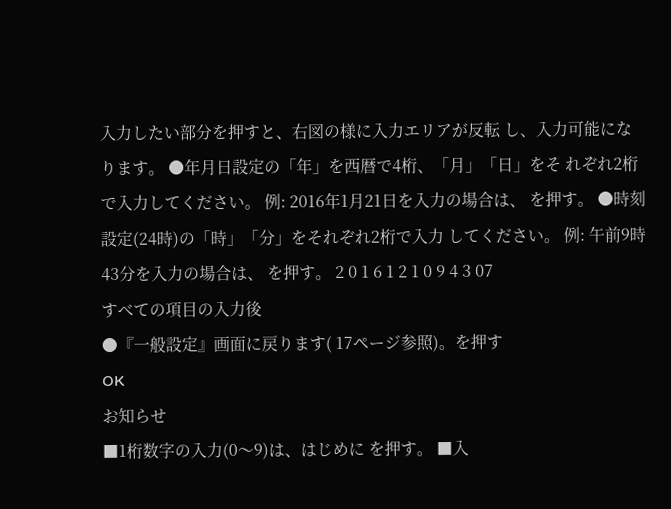入力したい部分を押すと、右図の様に入力エリアが反転 し、入力可能になります。 ●年月日設定の「年」を西暦で4桁、「月」「日」をそ れぞれ2桁で入力してください。 例: 2016年1月21日を入力の場合は、 を押す。 ●時刻設定(24時)の「時」「分」をそれぞれ2桁で入力 してください。 例: 午前9時43分を入力の場合は、 を押す。 2 0 1 6 1 2 1 0 9 4 3 07
すべての項目の入力後
●『一般設定』画面に戻ります( 17ページ参照)。を押す
OK
お知らせ
■1桁数字の入力(0〜9)は、はじめに を押す。 ■入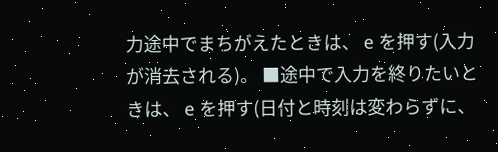力途中でまちがえたときは、 e を押す(入力が消去される)。 ■途中で入力を終りたいときは、 e を押す(日付と時刻は変わらずに、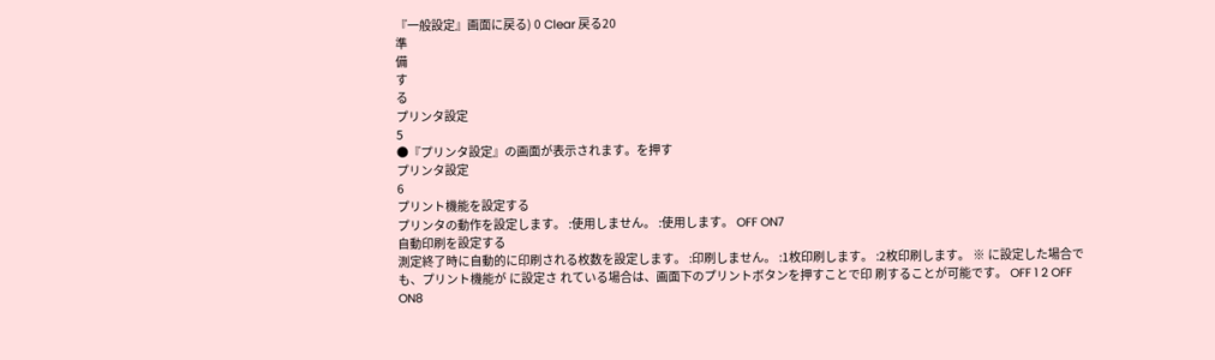『一般設定』画面に戻る) 0 Clear 戻る20
準
備
す
る
プリンタ設定
5
●『プリンタ設定』の画面が表示されます。を押す
プリンタ設定
6
プリント機能を設定する
プリンタの動作を設定します。 :使用しません。 :使用します。 OFF ON7
自動印刷を設定する
測定終了時に自動的に印刷される枚数を設定します。 :印刷しません。 :1枚印刷します。 :2枚印刷します。 ※ に設定した場合でも、プリント機能が に設定さ れている場合は、画面下のプリントボタンを押すことで印 刷することが可能です。 OFF 1 2 OFF ON8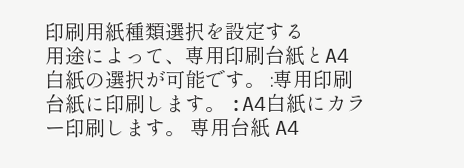印刷用紙種類選択を設定する
用途によって、専用印刷台紙とA4白紙の選択が可能です。 :専用印刷台紙に印刷します。 :A4白紙にカラー印刷します。 専用台紙 A4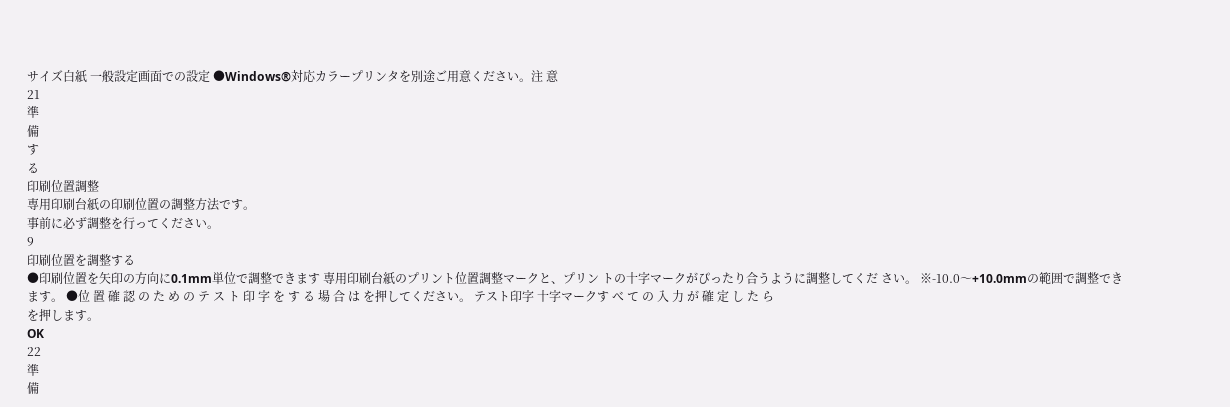サイズ白紙 一般設定画面での設定 ●Windows®対応カラープリンタを別途ご用意ください。注 意
21
準
備
す
る
印刷位置調整
専用印刷台紙の印刷位置の調整方法です。
事前に必ず調整を行ってください。
9
印刷位置を調整する
●印刷位置を矢印の方向に0.1mm単位で調整できます 専用印刷台紙のプリント位置調整マークと、プリン トの十字マークがぴったり合うように調整してくだ さい。 ※-10.0〜+10.0mmの範囲で調整できます。 ●位 置 確 認 の た め の テ ス ト 印 字 を す る 場 合 は を押してください。 テスト印字 十字マークす べ て の 入 力 が 確 定 し た ら
を押します。
OK
22
準
備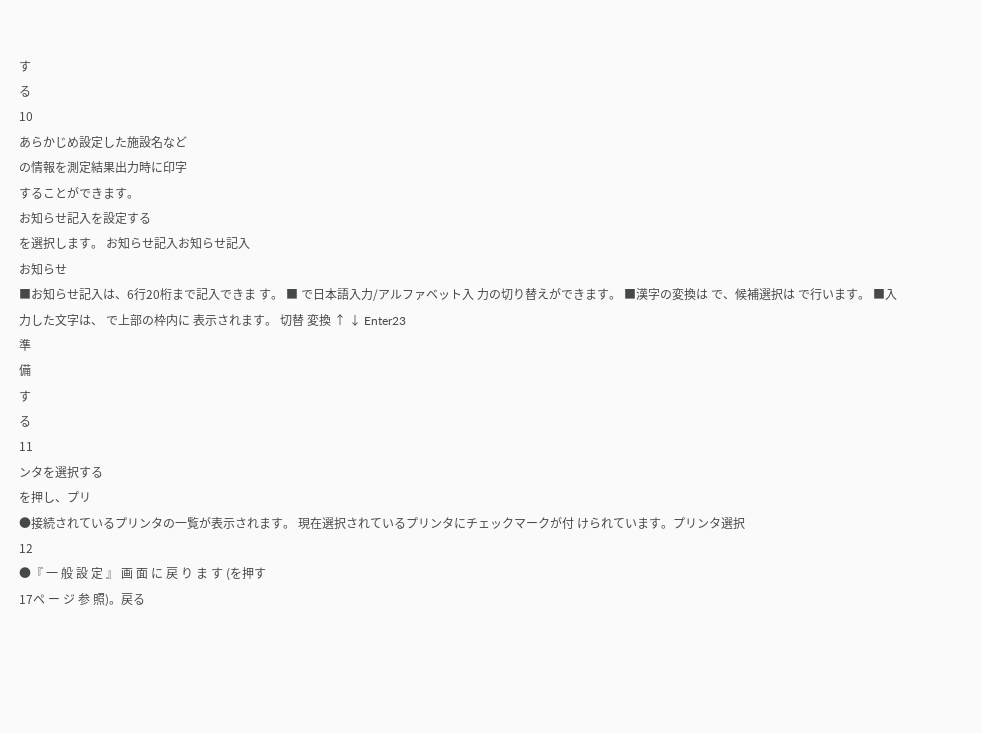す
る
10
あらかじめ設定した施設名など
の情報を測定結果出力時に印字
することができます。
お知らせ記入を設定する
を選択します。 お知らせ記入お知らせ記入
お知らせ
■お知らせ記入は、6行20桁まで記入できま す。 ■ で日本語入力/アルファベット入 力の切り替えができます。 ■漢字の変換は で、候補選択は で行います。 ■入力した文字は、 で上部の枠内に 表示されます。 切替 変換 ↑ ↓ Enter23
準
備
す
る
11
ンタを選択する
を押し、プリ
●接続されているプリンタの一覧が表示されます。 現在選択されているプリンタにチェックマークが付 けられています。プリンタ選択
12
●『 一 般 設 定 』 画 面 に 戻 り ま す (を押す
17ペ ー ジ 参 照)。戻る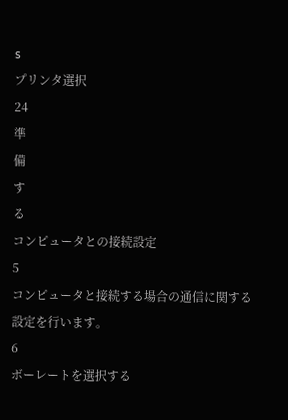s
プリンタ選択
24
準
備
す
る
コンピュータとの接続設定
5
コンピュータと接続する場合の通信に関する
設定を行います。
6
ボーレートを選択する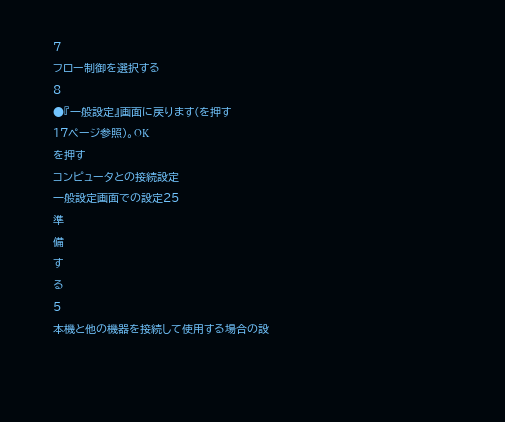7
フロー制御を選択する
8
●『一般設定』画面に戻ります(を押す
17ページ参照)。OK
を押す
コンピュータとの接続設定
一般設定画面での設定25
準
備
す
る
5
本機と他の機器を接続して使用する場合の設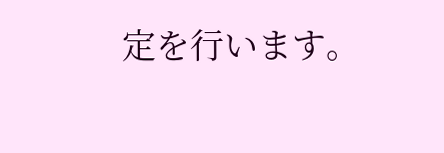定を行います。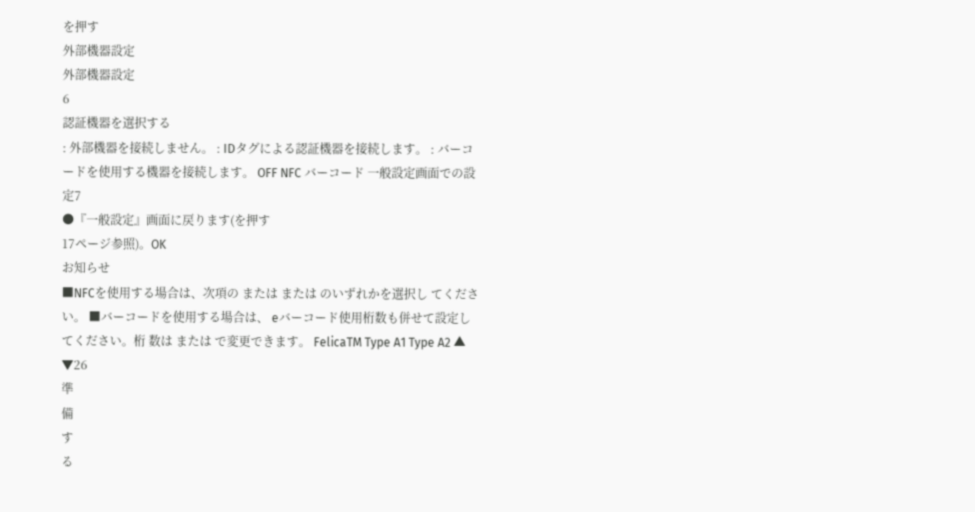を押す
外部機器設定
外部機器設定
6
認証機器を選択する
: 外部機器を接続しません。 : IDタグによる認証機器を接続します。 : バーコードを使用する機器を接続します。 OFF NFC バーコード 一般設定画面での設定7
●『一般設定』画面に戻ります(を押す
17ページ参照)。OK
お知らせ
■NFCを使用する場合は、次項の または または のいずれかを選択し てください。 ■バーコードを使用する場合は、 eバーコード使用桁数も併せて設定してください。桁 数は または で変更できます。 FelicaTM Type A1 Type A2 ▲ ▼26
準
備
す
る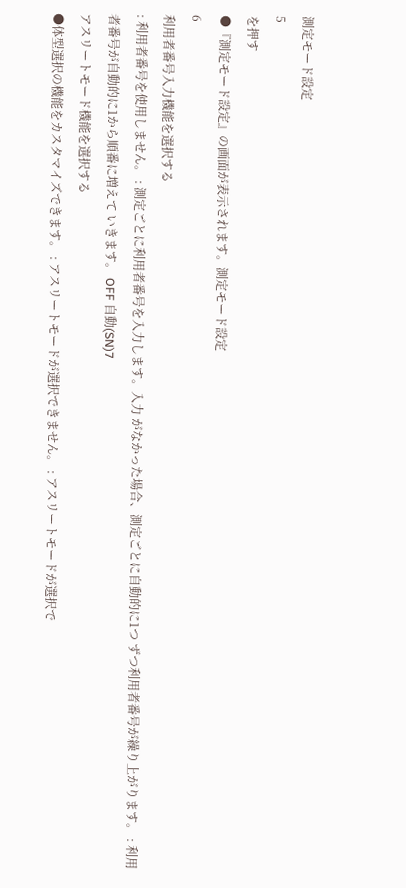測定モード設定
5
を押す
●『測定モード設定』の画面が表示されます。測定モード設定
6
利用者番号入力機能を選択する
: 利用者番号を使用しません。 : 測定ごとに利用者番号を入力します。入力 がなかった場合、測定ごとに自動的に1つ ずつ利用者番号が繰り上がります。 : 利用者番号が自動的に1から順番に増えて いきます。 OFF 自動(SN)7
アスリートモード機能を選択する
●体型選択の機能をカスタマイズできます。 : アスリートモードが選択できません。 : アスリートモードが選択で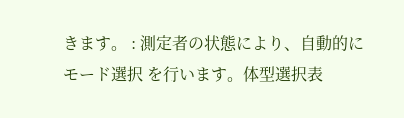きます。 : 測定者の状態により、自動的にモード選択 を行います。体型選択表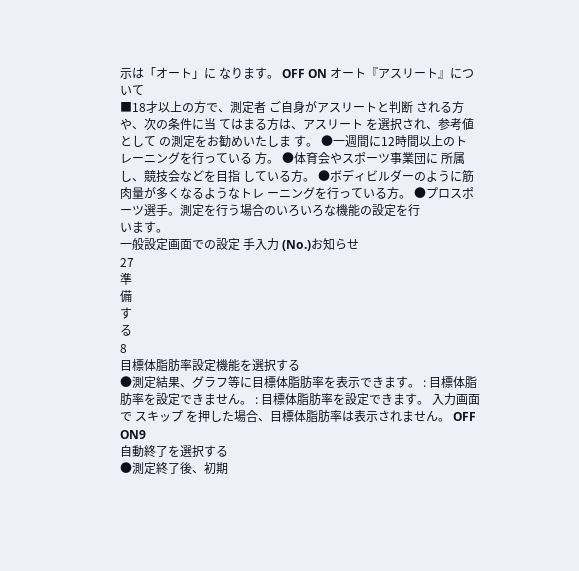示は「オート」に なります。 OFF ON オート『アスリート』について
■18才以上の方で、測定者 ご自身がアスリートと判断 される方や、次の条件に当 てはまる方は、アスリート を選択され、参考値として の測定をお勧めいたしま す。 ●一週間に12時間以上のト レーニングを行っている 方。 ●体育会やスポーツ事業団に 所属し、競技会などを目指 している方。 ●ボディビルダーのように筋 肉量が多くなるようなトレ ーニングを行っている方。 ●プロスポーツ選手。測定を行う場合のいろいろな機能の設定を行
います。
一般設定画面での設定 手入力 (No.)お知らせ
27
準
備
す
る
8
目標体脂肪率設定機能を選択する
●測定結果、グラフ等に目標体脂肪率を表示できます。 : 目標体脂肪率を設定できません。 : 目標体脂肪率を設定できます。 入力画面で スキップ を押した場合、目標体脂肪率は表示されません。 OFF ON9
自動終了を選択する
●測定終了後、初期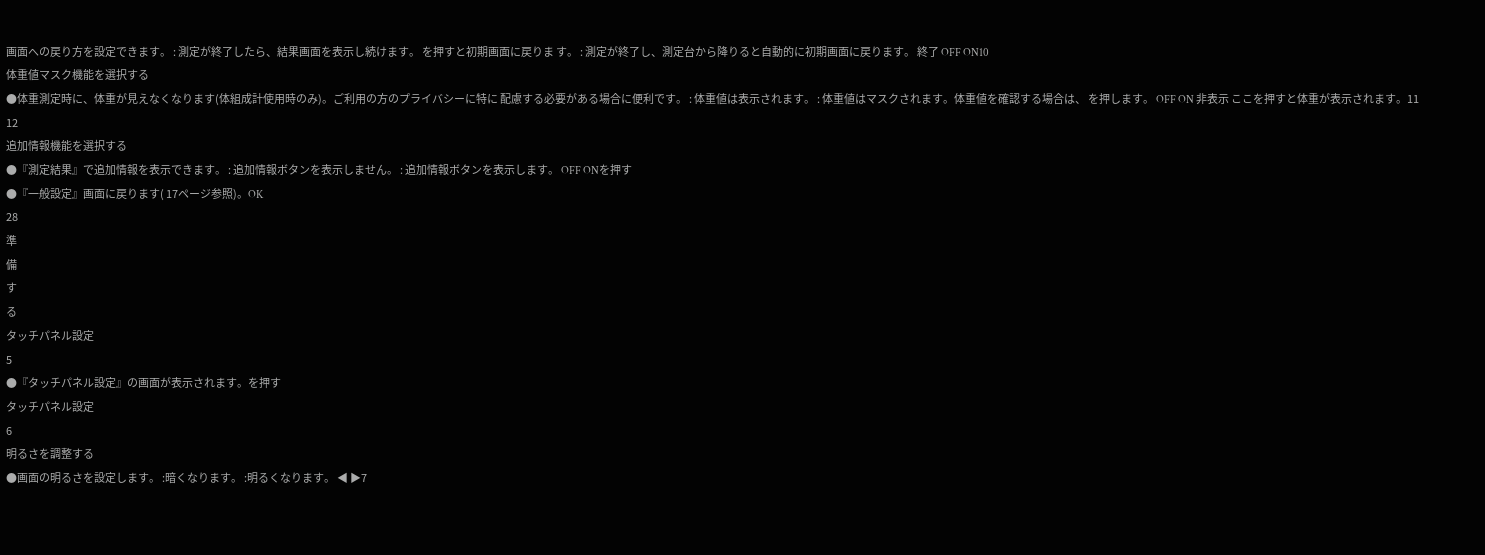画面への戻り方を設定できます。 : 測定が終了したら、結果画面を表示し続けます。 を押すと初期画面に戻りま す。 : 測定が終了し、測定台から降りると自動的に初期画面に戻ります。 終了 OFF ON10
体重値マスク機能を選択する
●体重測定時に、体重が見えなくなります(体組成計使用時のみ)。ご利用の方のプライバシーに特に 配慮する必要がある場合に便利です。 : 体重値は表示されます。 : 体重値はマスクされます。体重値を確認する場合は、 を押します。 OFF ON 非表示 ここを押すと体重が表示されます。11
12
追加情報機能を選択する
●『測定結果』で追加情報を表示できます。 : 追加情報ボタンを表示しません。 : 追加情報ボタンを表示します。 OFF ONを押す
●『一般設定』画面に戻ります( 17ページ参照)。OK
28
準
備
す
る
タッチパネル設定
5
●『タッチパネル設定』の画面が表示されます。を押す
タッチパネル設定
6
明るさを調整する
●画面の明るさを設定します。 :暗くなります。 :明るくなります。 ◀ ▶7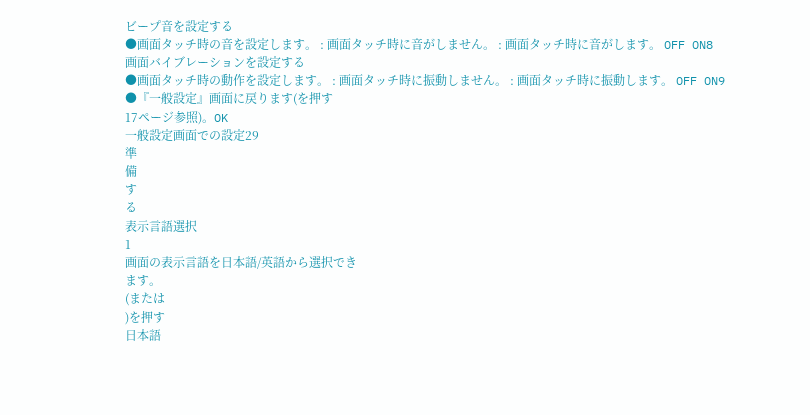ビープ音を設定する
●画面タッチ時の音を設定します。 : 画面タッチ時に音がしません。 : 画面タッチ時に音がします。 OFF ON8
画面バイブレーションを設定する
●画面タッチ時の動作を設定します。 : 画面タッチ時に振動しません。 : 画面タッチ時に振動します。 OFF ON9
●『一般設定』画面に戻ります(を押す
17ページ参照)。OK
一般設定画面での設定29
準
備
す
る
表示言語選択
1
画面の表示言語を日本語/英語から選択でき
ます。
(または
)を押す
日本語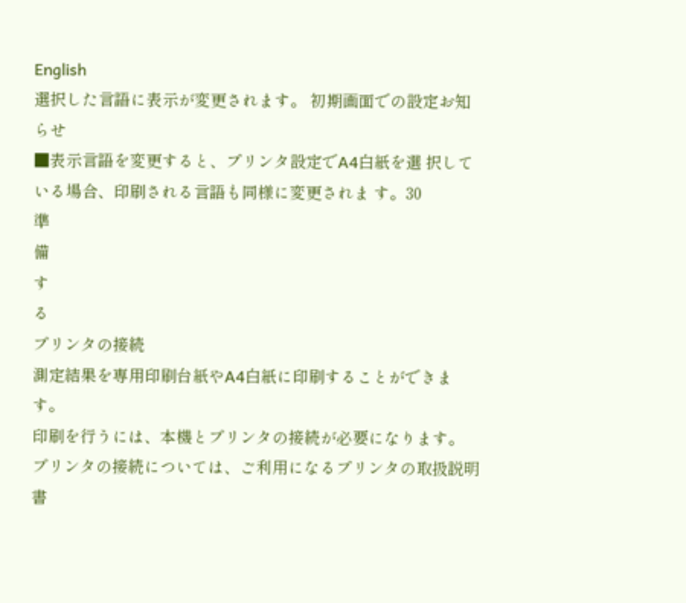English
選択した言語に表示が変更されます。 初期画面での設定お知らせ
■表示言語を変更すると、プリンタ設定でA4白紙を選 択している場合、印刷される言語も同様に変更されま す。30
準
備
す
る
プリンタの接続
測定結果を専用印刷台紙やA4白紙に印刷することができます。
印刷を行うには、本機とプリンタの接続が必要になります。
プリンタの接続については、ご利用になるプリンタの取扱説明書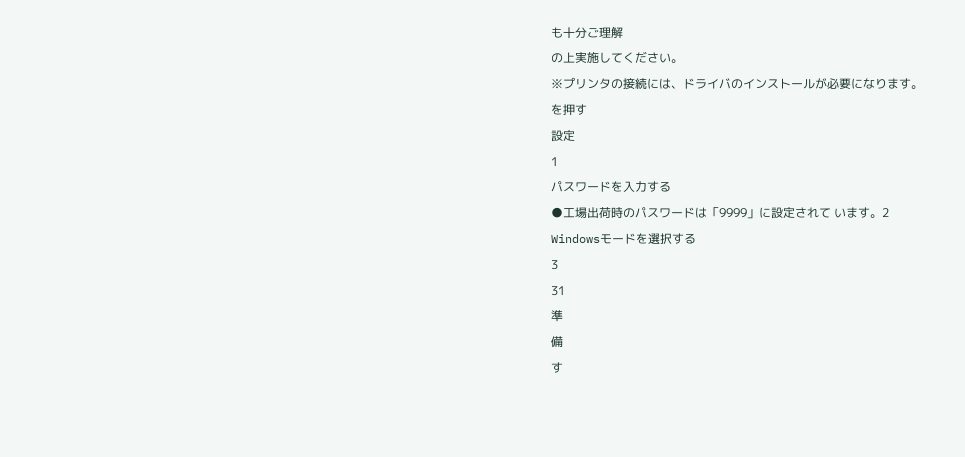も十分ご理解
の上実施してください。
※プリンタの接続には、ドライバのインストールが必要になります。
を押す
設定
1
パスワードを入力する
●工場出荷時のパスワードは「9999」に設定されて います。2
Windowsモードを選択する
3
31
準
備
す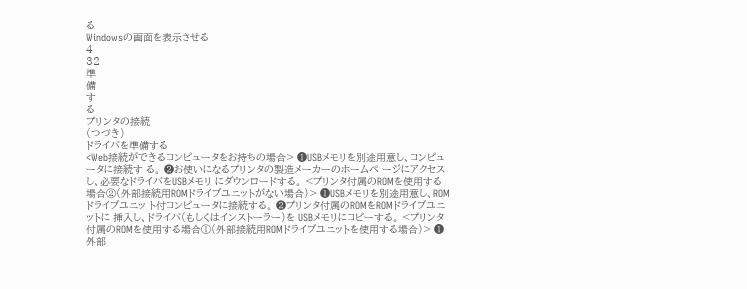る
Windowsの画面を表示させる
4
32
準
備
す
る
プリンタの接続
(つづき)
ドライバを準備する
<Web接続ができるコンピュータをお持ちの場合> ❶USBメモリを別途用意し、コンピュータに接続す る。 ❷お使いになるプリンタの製造メーカーのホームペ ージにアクセスし、必要なドライバをUSBメモリ にダウンロードする。 <プリンタ付属のROMを使用する場合②(外部接続用ROMドライブユニットがない場合)> ❶USBメモリを別途用意し、ROMドライブユニッ ト付コンピュータに接続する。 ❷プリンタ付属のROMをROMドライブユニットに 挿入し、ドライバ(もしくはインストーラー)を USBメモリにコピーする。 <プリンタ付属のROMを使用する場合①(外部接続用ROMドライブユニットを使用する場合)> ❶外部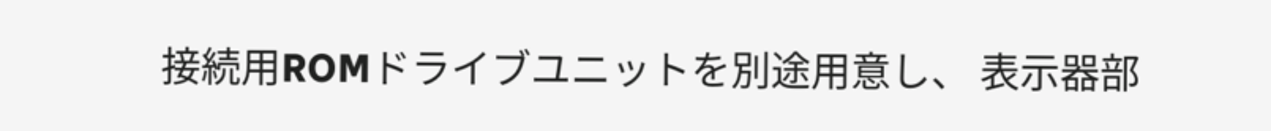接続用ROMドライブユニットを別途用意し、 表示器部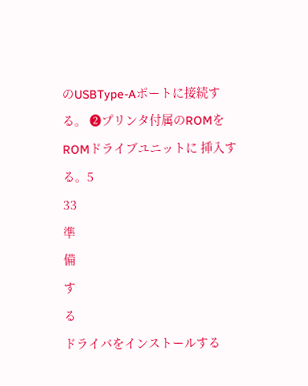のUSBType-Aポートに接続する。 ❷プリンタ付属のROMをROMドライブユニットに 挿入する。5
33
準
備
す
る
ドライバをインストールする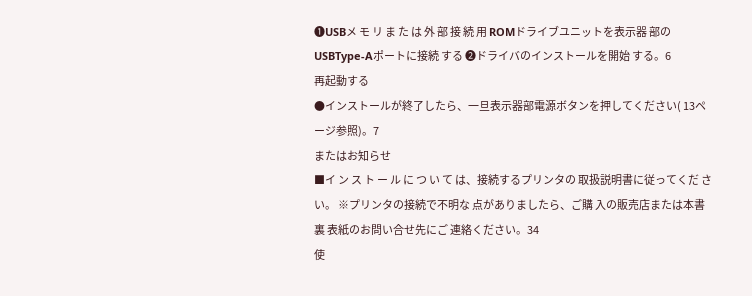❶USBメ モ リ ま た は 外 部 接 続 用 ROMドライブユニットを表示器 部のUSBType-Aポートに接続 する ❷ドライバのインストールを開始 する。6
再起動する
●インストールが終了したら、一旦表示器部電源ボタンを押してください( 13ページ参照)。7
またはお知らせ
■イ ン ス ト ー ル に つ い て は、接続するプリンタの 取扱説明書に従ってくだ さい。 ※プリンタの接続で不明な 点がありましたら、ご購 入の販売店または本書裏 表紙のお問い合せ先にご 連絡ください。34
使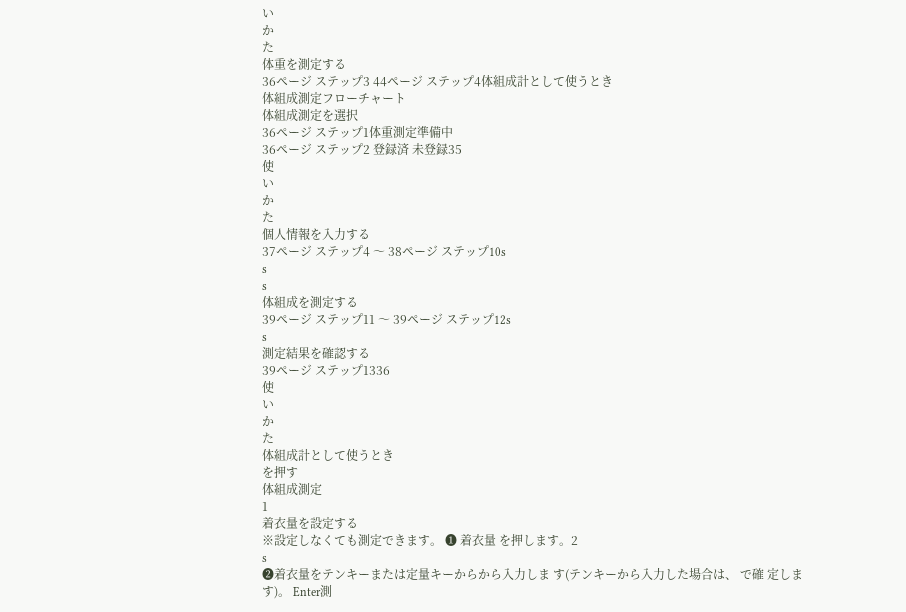い
か
た
体重を測定する
36ページ ステップ3 44ページ ステップ4体組成計として使うとき
体組成測定フローチャート
体組成測定を選択
36ページ ステップ1体重測定準備中
36ページ ステップ2 登録済 未登録35
使
い
か
た
個人情報を入力する
37ページ ステップ4 〜 38ページ ステップ10s
s
s
体組成を測定する
39ページ ステップ11 〜 39ページ ステップ12s
s
測定結果を確認する
39ページ ステップ1336
使
い
か
た
体組成計として使うとき
を押す
体組成測定
1
着衣量を設定する
※設定しなくても測定できます。 ❶ 着衣量 を押します。2
s
❷着衣量をテンキーまたは定量キーからから入力しま す(テンキーから入力した場合は、 で確 定します)。 Enter測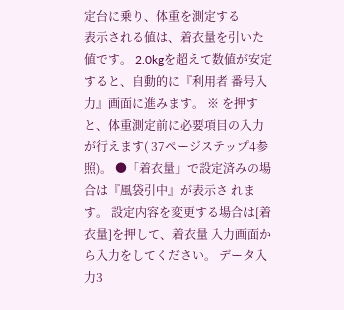定台に乗り、体重を測定する
表示される値は、着衣量を引いた値です。 2.0kgを超えて数値が安定すると、自動的に『利用者 番号入力』画面に進みます。 ※ を押すと、体重測定前に必要項目の入力 が行えます( 37ページステップ4参照)。 ●「着衣量」で設定済みの場合は『風袋引中』が表示さ れます。 設定内容を変更する場合は[着衣量]を押して、着衣量 入力画面から入力をしてください。 データ入力3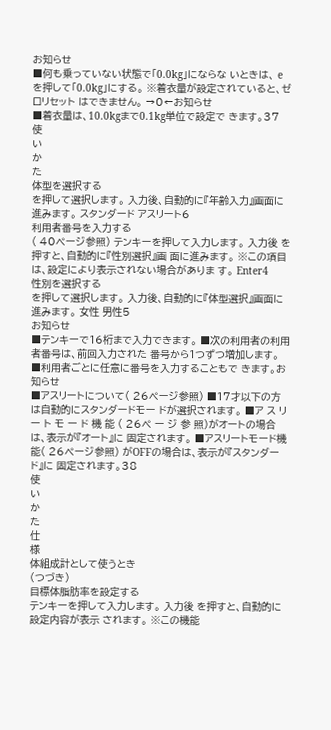お知らせ
■何も乗っていない状態で「0.0kg」にならな いときは、 e を押して「0.0kg」にする。 ※着衣量が設定されていると、ゼロリセット はできません。 →0←お知らせ
■着衣量は、10.0kgまで0.1kg単位で設定で きます。37
使
い
か
た
体型を選択する
を押して選択します。 入力後、自動的に『年齢入力』画面に進みます。 スタンダード アスリート6
利用者番号を入力する
( 40ページ参照) テンキーを押して入力します。 入力後 を押すと、自動的に『性別選択』画 面に進みます。 ※この項目は、設定により表示されない場合がありま す。 Enter4
性別を選択する
を押して選択します。 入力後、自動的に『体型選択』画面に進みます。 女性 男性5
お知らせ
■テンキーで16桁まで入力できます。 ■次の利用者の利用者番号は、前回入力された 番号から1つずつ増加します。 ■利用者ごとに任意に番号を入力することもで きます。お知らせ
■アスリートについて( 26ページ参照) ■17才以下の方は自動的にスタンダードモー ドが選択されます。 ■ア ス リ ー ト モ ー ド 機 能 ( 26ペ ー ジ 参 照)がオートの場合は、表示が『オート』に 固定されます。 ■アスリートモード機能( 26ページ参照) がOFFの場合は、表示が『スタンダード』に 固定されます。38
使
い
か
た
仕
様
体組成計として使うとき
(つづき)
目標体脂肪率を設定する
テンキーを押して入力します。 入力後 を押すと、自動的に設定内容が表示 されます。 ※この機能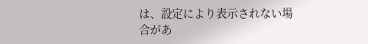は、設定により表示されない場合があ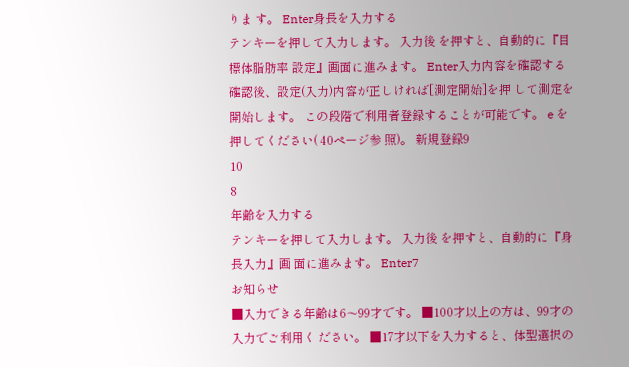りま す。 Enter身長を入力する
テンキーを押して入力します。 入力後 を押すと、自動的に『目標体脂肪率 設定』画面に進みます。 Enter入力内容を確認する
確認後、設定(入力)内容が正しければ[測定開始]を押 して測定を開始します。 この段階で利用者登録することが可能です。 e を押してください( 40ページ参 照)。 新規登録9
10
8
年齢を入力する
テンキーを押して入力します。 入力後 を押すと、自動的に『身長入力』画 面に進みます。 Enter7
お知らせ
■入力できる年齢は6〜99才です。 ■100才以上の方は、99才の入力でご利用く ださい。 ■17才以下を入力すると、体型選択の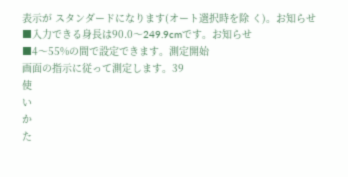表示が スタンダードになります(オート選択時を除 く)。お知らせ
■入力できる身長は90.0〜249.9cmです。お知らせ
■4〜55%の間で設定できます。測定開始
画面の指示に従って測定します。39
使
い
か
た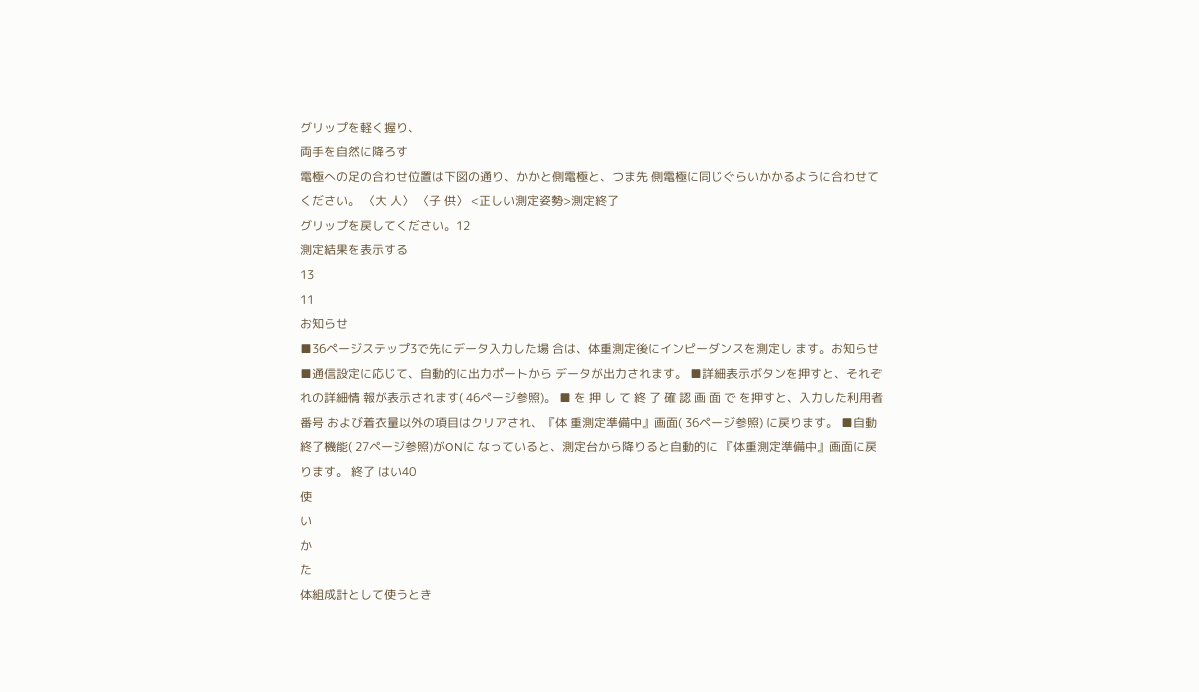グリップを軽く握り、
両手を自然に降ろす
電極への足の合わせ位置は下図の通り、かかと側電極と、つま先 側電極に同じぐらいかかるように合わせてください。 〈大 人〉 〈子 供〉 <正しい測定姿勢>測定終了
グリップを戻してください。12
測定結果を表示する
13
11
お知らせ
■36ページステップ3で先にデータ入力した場 合は、体重測定後にインピーダンスを測定し ます。お知らせ
■通信設定に応じて、自動的に出力ポートから データが出力されます。 ■詳細表示ボタンを押すと、それぞれの詳細情 報が表示されます( 46ページ参照)。 ■ を 押 し て 終 了 確 認 画 面 で を押すと、入力した利用者番号 および着衣量以外の項目はクリアされ、『体 重測定準備中』画面( 36ページ参照) に戻ります。 ■自動終了機能( 27ページ参照)がONに なっていると、測定台から降りると自動的に 『体重測定準備中』画面に戻ります。 終了 はい40
使
い
か
た
体組成計として使うとき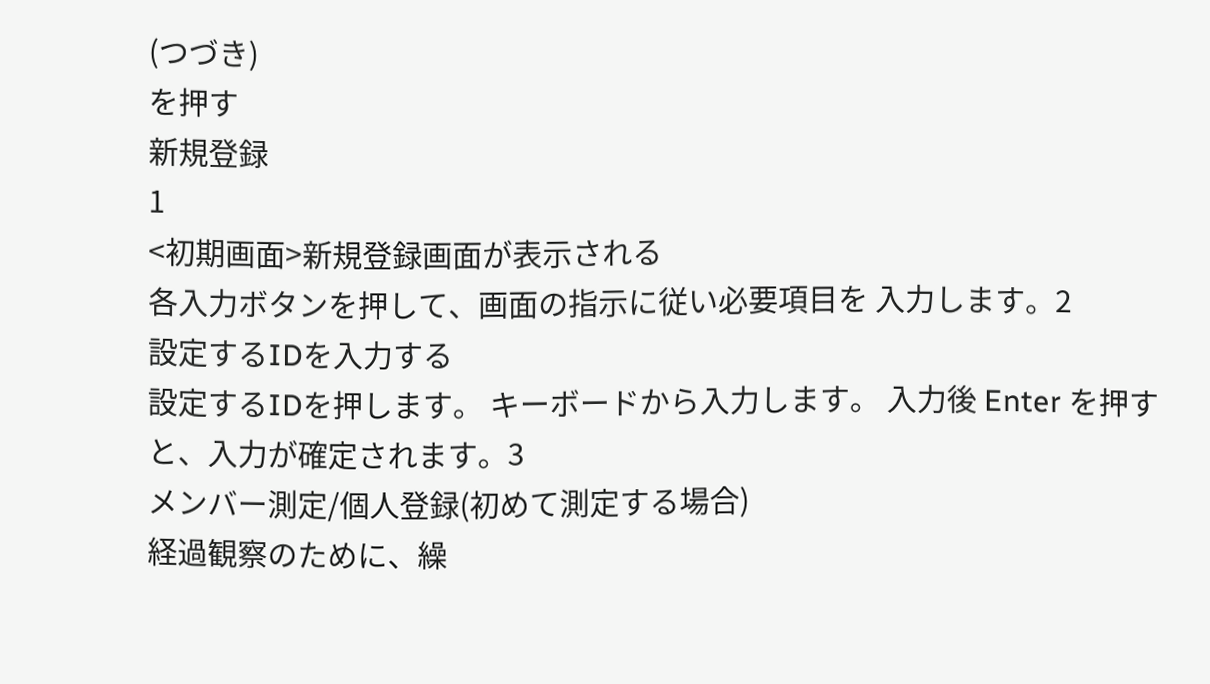(つづき)
を押す
新規登録
1
<初期画面>新規登録画面が表示される
各入力ボタンを押して、画面の指示に従い必要項目を 入力します。2
設定するIDを入力する
設定するIDを押します。 キーボードから入力します。 入力後 Enter を押すと、入力が確定されます。3
メンバー測定/個人登録(初めて測定する場合)
経過観察のために、繰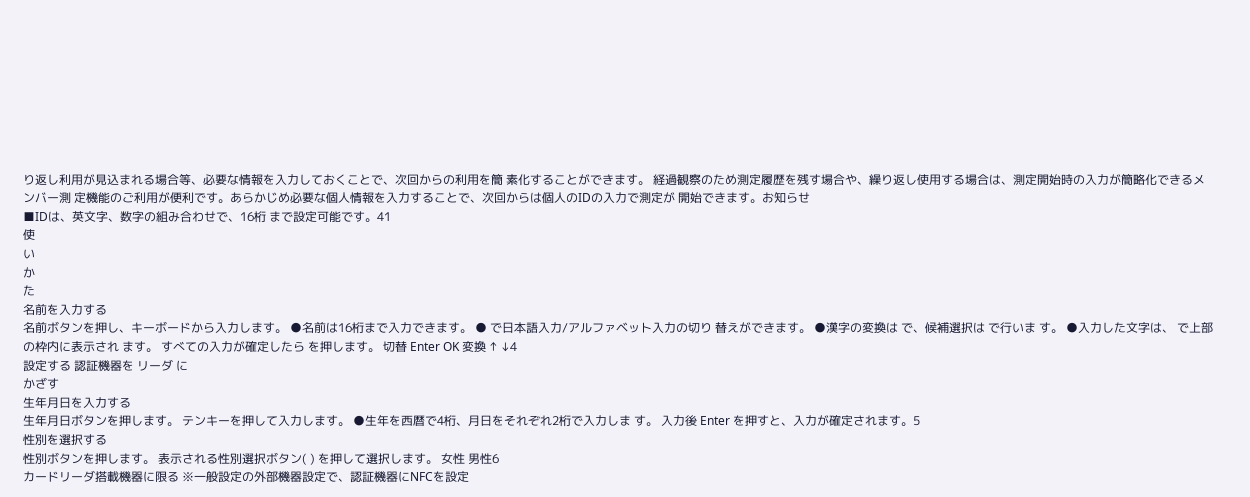り返し利用が見込まれる場合等、必要な情報を入力しておくことで、次回からの利用を簡 素化することができます。 経過観察のため測定履歴を残す場合や、繰り返し使用する場合は、測定開始時の入力が簡略化できるメンバー測 定機能のご利用が便利です。あらかじめ必要な個人情報を入力することで、次回からは個人のIDの入力で測定が 開始できます。お知らせ
■IDは、英文字、数字の組み合わせで、16桁 まで設定可能です。41
使
い
か
た
名前を入力する
名前ボタンを押し、キーボードから入力します。 ●名前は16桁まで入力できます。 ● で日本語入力/アルファベット入力の切り 替えができます。 ●漢字の変換は で、候補選択は で行いま す。 ●入力した文字は、 で上部の枠内に表示され ます。 すべての入力が確定したら を押します。 切替 Enter OK 変換 ↑ ↓4
設定する 認証機器を リーダ に
かざす
生年月日を入力する
生年月日ボタンを押します。 テンキーを押して入力します。 ●生年を西暦で4桁、月日をそれぞれ2桁で入力しま す。 入力後 Enter を押すと、入力が確定されます。5
性別を選択する
性別ボタンを押します。 表示される性別選択ボタン( ) を押して選択します。 女性 男性6
カードリーダ搭載機器に限る ※一般設定の外部機器設定で、認証機器にNFCを設定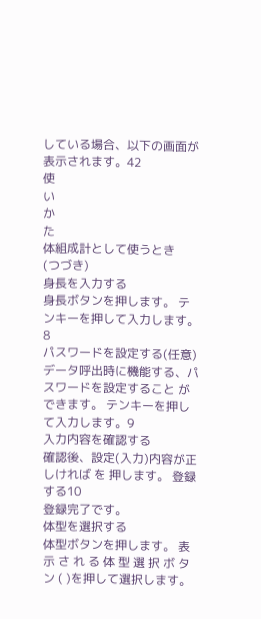している場合、以下の画面が表示されます。42
使
い
か
た
体組成計として使うとき
(つづき)
身長を入力する
身長ボタンを押します。 テンキーを押して入力します。8
パスワードを設定する(任意)
データ呼出時に機能する、パスワードを設定すること ができます。 テンキーを押して入力します。9
入力内容を確認する
確認後、設定(入力)内容が正しければ を 押します。 登録する10
登録完了です。
体型を選択する
体型ボタンを押します。 表 示 さ れ る 体 型 選 択 ボ タ ン ( )を押して選択します。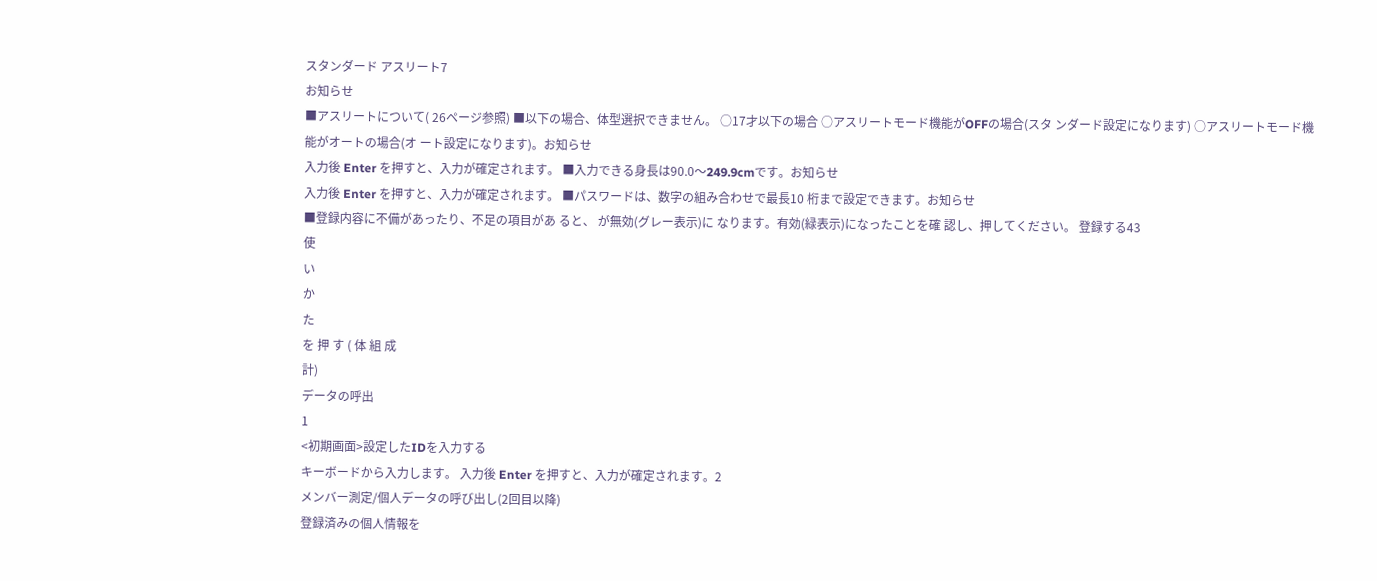スタンダード アスリート7
お知らせ
■アスリートについて( 26ページ参照) ■以下の場合、体型選択できません。 ○17才以下の場合 ○アスリートモード機能がOFFの場合(スタ ンダード設定になります) ○アスリートモード機能がオートの場合(オ ート設定になります)。お知らせ
入力後 Enter を押すと、入力が確定されます。 ■入力できる身長は90.0〜249.9cmです。お知らせ
入力後 Enter を押すと、入力が確定されます。 ■パスワードは、数字の組み合わせで最長10 桁まで設定できます。お知らせ
■登録内容に不備があったり、不足の項目があ ると、 が無効(グレー表示)に なります。有効(緑表示)になったことを確 認し、押してください。 登録する43
使
い
か
た
を 押 す ( 体 組 成
計)
データの呼出
1
<初期画面>設定したIDを入力する
キーボードから入力します。 入力後 Enter を押すと、入力が確定されます。2
メンバー測定/個人データの呼び出し(2回目以降)
登録済みの個人情報を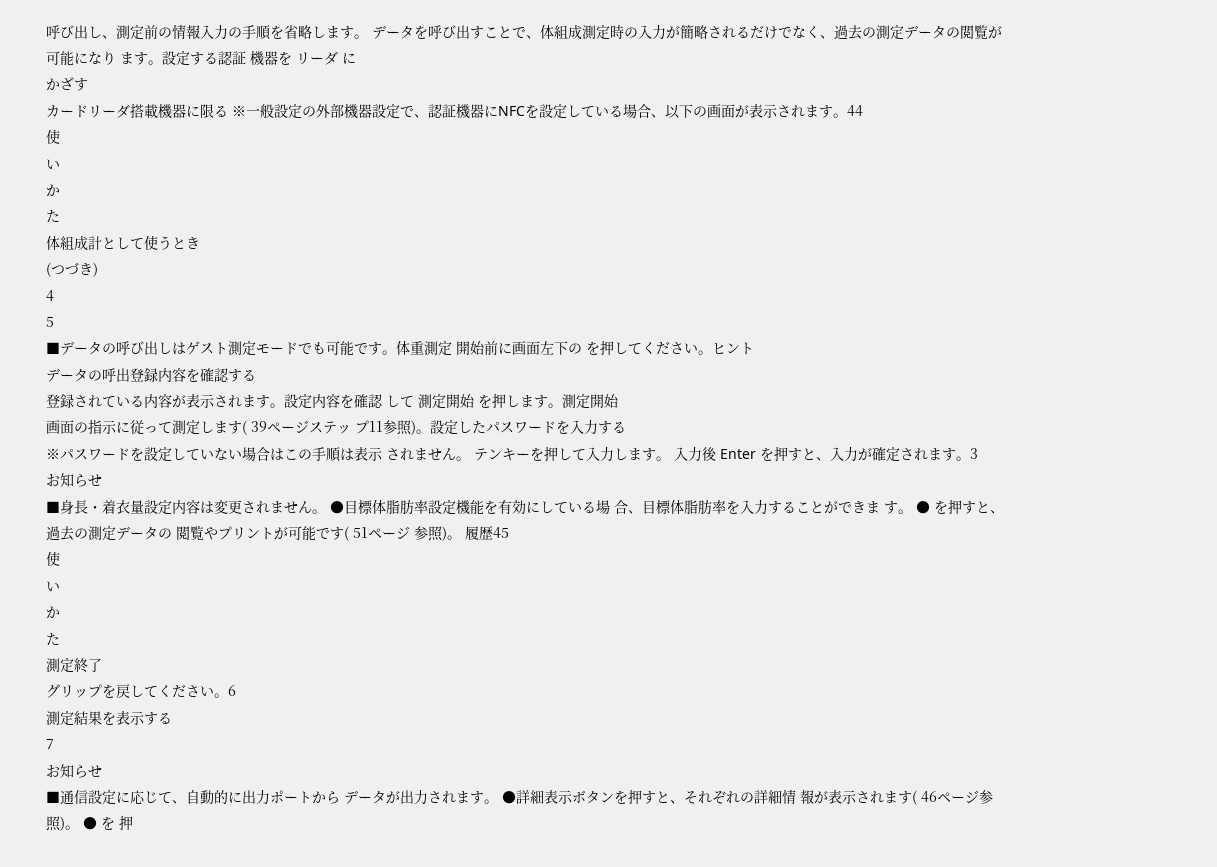呼び出し、測定前の情報入力の手順を省略します。 データを呼び出すことで、体組成測定時の入力が簡略されるだけでなく、過去の測定データの閲覧が可能になり ます。設定する認証 機器を リーダ に
かざす
カードリーダ搭載機器に限る ※一般設定の外部機器設定で、認証機器にNFCを設定している場合、以下の画面が表示されます。44
使
い
か
た
体組成計として使うとき
(つづき)
4
5
■データの呼び出しはゲスト測定モードでも可能です。体重測定 開始前に画面左下の を押してください。ヒント
データの呼出登録内容を確認する
登録されている内容が表示されます。設定内容を確認 して 測定開始 を押します。測定開始
画面の指示に従って測定します( 39ページステッ プ11参照)。設定したパスワードを入力する
※パスワードを設定していない場合はこの手順は表示 されません。 テンキーを押して入力します。 入力後 Enter を押すと、入力が確定されます。3
お知らせ
■身長・着衣量設定内容は変更されません。 ●目標体脂肪率設定機能を有効にしている場 合、目標体脂肪率を入力することができま す。 ● を押すと、過去の測定データの 閲覧やプリントが可能です( 51ページ 参照)。 履歴45
使
い
か
た
測定終了
グリップを戻してください。6
測定結果を表示する
7
お知らせ
■通信設定に応じて、自動的に出力ポートから データが出力されます。 ●詳細表示ボタンを押すと、それぞれの詳細情 報が表示されます( 46ページ参照)。 ● を 押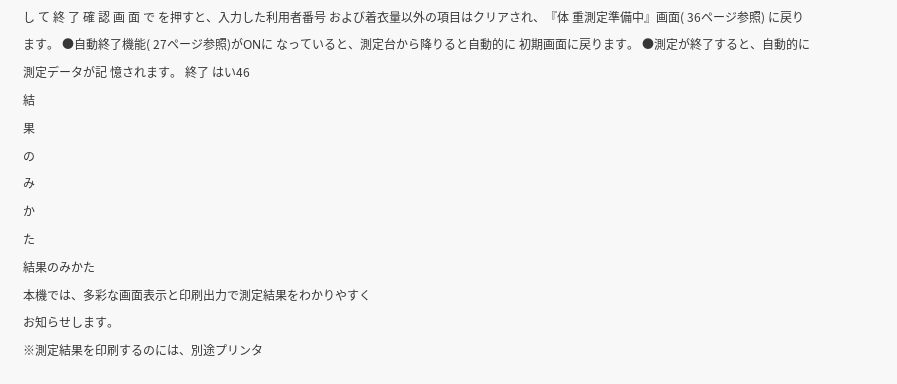し て 終 了 確 認 画 面 で を押すと、入力した利用者番号 および着衣量以外の項目はクリアされ、『体 重測定準備中』画面( 36ページ参照) に戻ります。 ●自動終了機能( 27ページ参照)がONに なっていると、測定台から降りると自動的に 初期画面に戻ります。 ●測定が終了すると、自動的に測定データが記 憶されます。 終了 はい46
結
果
の
み
か
た
結果のみかた
本機では、多彩な画面表示と印刷出力で測定結果をわかりやすく
お知らせします。
※測定結果を印刷するのには、別途プリンタ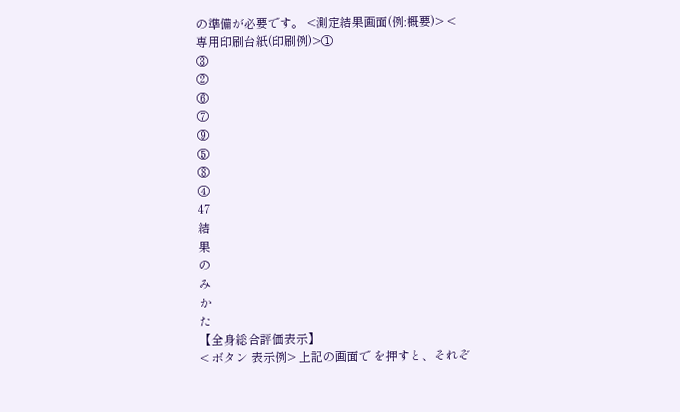の準備が必要です。 <測定結果画面(例:概要)> <専用印刷台紙(印刷例)>①
③
②
⑥
⑦
⑨
⑤
⑧
④
47
結
果
の
み
か
た
【全身総合評価表示】
< ボタン 表示例> 上記の画面で を押すと、それぞ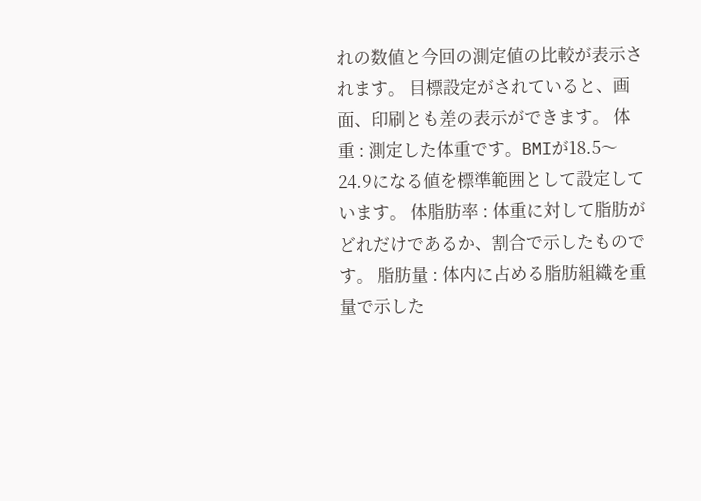れの数値と今回の測定値の比較が表示されます。 目標設定がされていると、画面、印刷とも差の表示ができます。 体 重 : 測定した体重です。BMIが18.5〜24.9になる値を標準範囲として設定しています。 体脂肪率 : 体重に対して脂肪がどれだけであるか、割合で示したものです。 脂肪量 : 体内に占める脂肪組織を重量で示した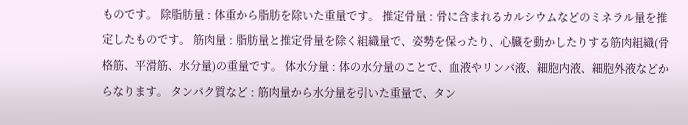ものです。 除脂肪量 : 体重から脂肪を除いた重量です。 推定骨量 : 骨に含まれるカルシウムなどのミネラル量を推定したものです。 筋肉量 : 脂肪量と推定骨量を除く組織量で、姿勢を保ったり、心臓を動かしたりする筋肉組織(骨 格筋、平滑筋、水分量)の重量です。 体水分量 : 体の水分量のことで、血液やリンパ液、細胞内液、細胞外液などからなります。 タンパク質など : 筋肉量から水分量を引いた重量で、タン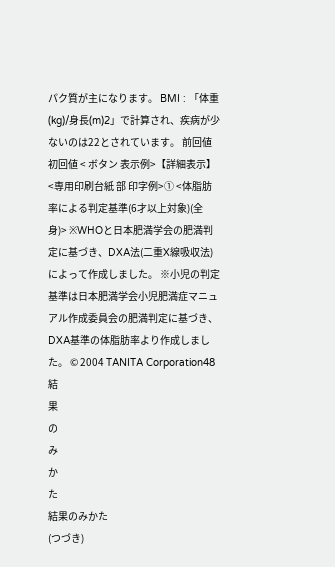パク質が主になります。 BMI : 「体重(kg)/身長(m)2」で計算され、疾病が少ないのは22とされています。 前回値 初回値 < ボタン 表示例>【詳細表示】
<専用印刷台紙 部 印字例>① <体脂肪率による判定基準(6才以上対象)(全身)> ※WHOと日本肥満学会の肥満判定に基づき、DXA法(二重X線吸収法)によって作成しました。 ※小児の判定基準は日本肥満学会小児肥満症マニュアル作成委員会の肥満判定に基づき、DXA基準の体脂肪率より作成しました。 © 2004 TANITA Corporation48
結
果
の
み
か
た
結果のみかた
(つづき)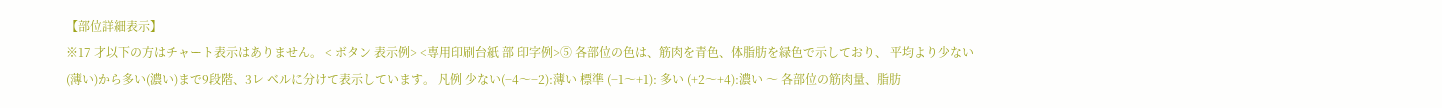【部位詳細表示】
※17 才以下の方はチャート表示はありません。 < ボタン 表示例> <専用印刷台紙 部 印字例>⑤ 各部位の色は、筋肉を青色、体脂肪を緑色で示しており、 平均より少ない(薄い)から多い(濃い)まで9段階、3レ ベルに分けて表示しています。 凡例 少ない(−4〜−2):薄い 標準 (−1〜+1): 多い (+2〜+4):濃い 〜 各部位の筋肉量、脂肪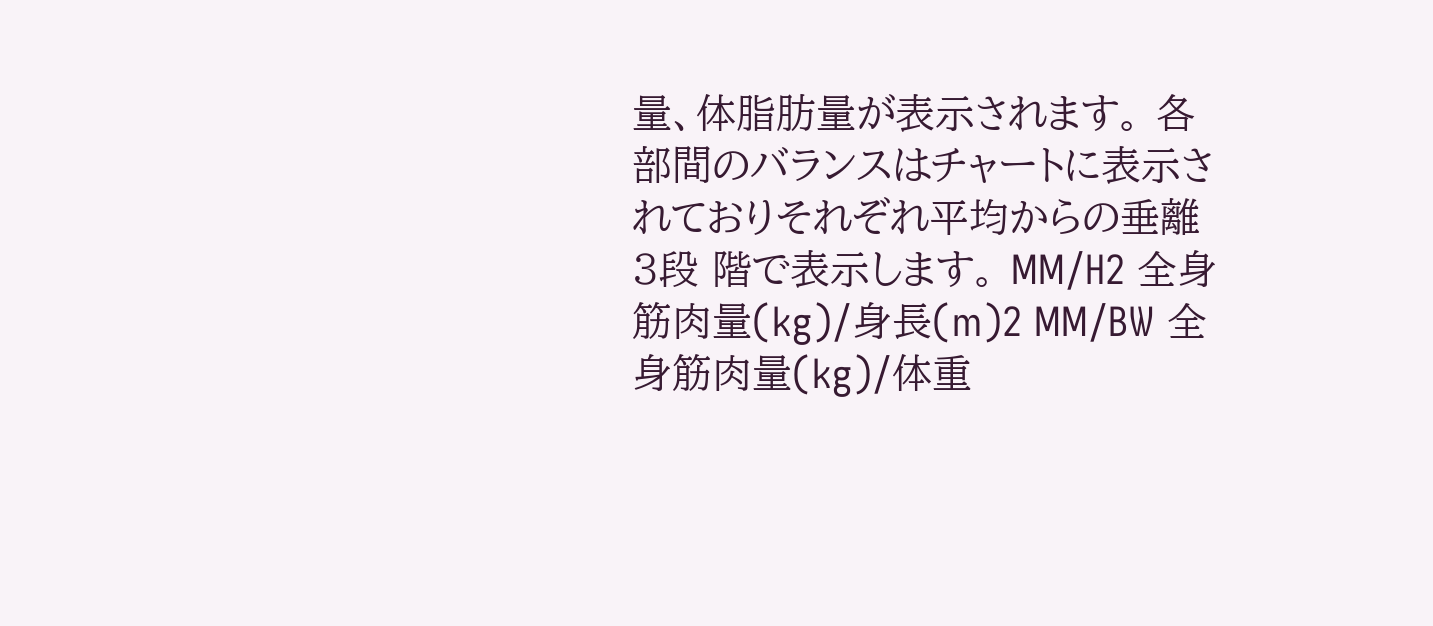量、体脂肪量が表示されます。 各部間のバランスはチャートに表示されておりそれぞれ平均からの垂離3段 階で表示します。 MM/H2 全身筋肉量(kg)/身長(m)2 MM/BW 全身筋肉量(kg)/体重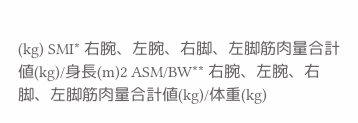(kg) SMI* 右腕、左腕、右脚、左脚筋肉量合計値(kg)/身長(m)2 ASM/BW** 右腕、左腕、右脚、左脚筋肉量合計値(kg)/体重(kg)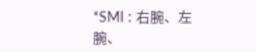*SMI : 右腕、左腕、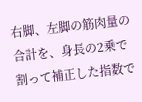右脚、左脚の筋肉量の合計を、身長の2乗で割って補正した指数で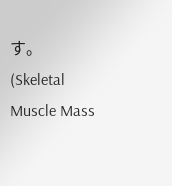す。(Skeletal Muscle Mass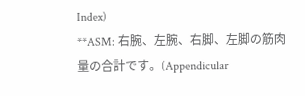Index)
**ASM: 右腕、左腕、右脚、左脚の筋肉量の合計です。(Appendicular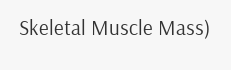Skeletal Muscle Mass)